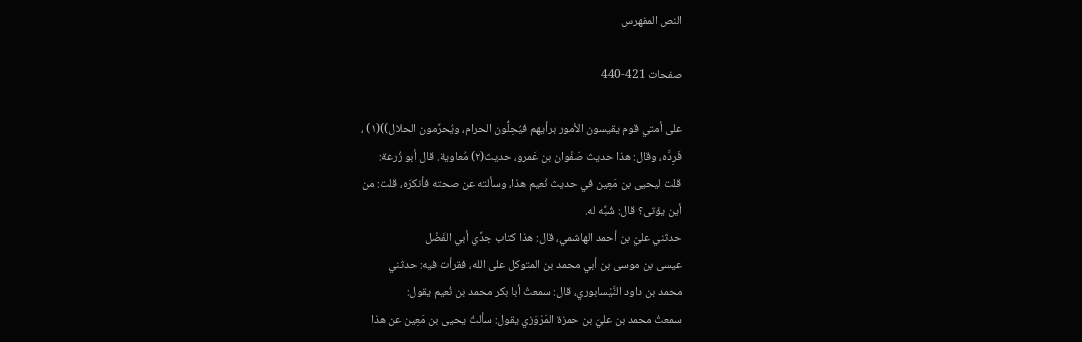النص المفهرس

صفحات 421-440

على أمتي قوم يقيسون الأمور برأيهم فيُحِلُّون الحرام، ويُحرِّمون الحلال))(١) ،
فَرِدَّه، وقال: هذا حديث صَفْوان بن عَمرو، حديث(٢) مُعاوية. قال أبو زُرعة:
قلت ليحيى بن مَعِين في حديث نُعيم هذا، وسألته عن صحته فأنكرَه، قلت: من
أین یؤتى؟ قال: شُبِّه له.
حدثني عليّ بن أحمد الهاشمي، قال: هذا كتاب جدِّي أبي الفَضْل
عيسى بن موسى بن أبي محمد بن المتوكل على الله، فقرأت فيه: حدثني
محمد بن داود النَّيْسابوري، قال: سمعتُ أبا بكر محمد بن نُعيم يقول:
سمعتُ محمد بن عليّ بن حمزة المَرْوَزي يقول: سألتُ يحيى بن مَعِين عن هذا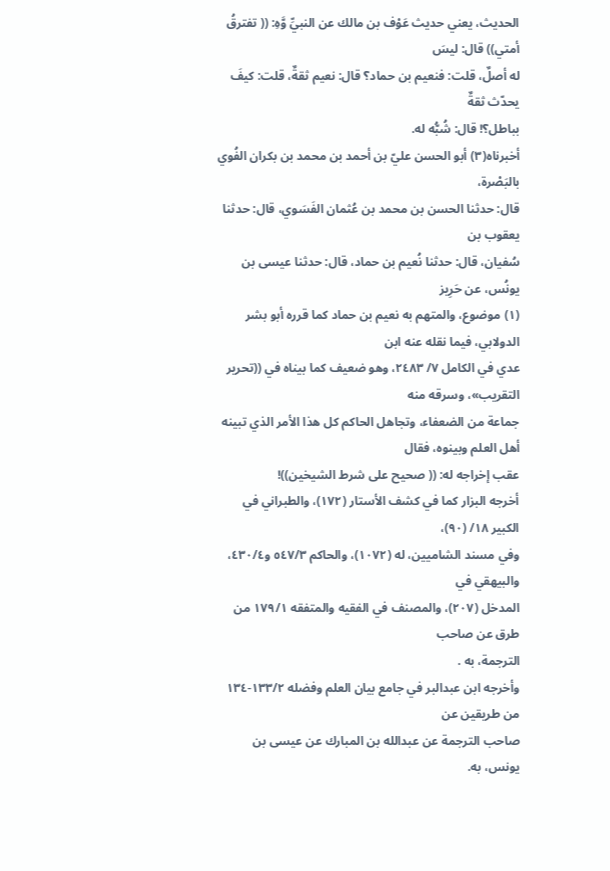الحديث، يعني حديث عَوْف بن مالك عن النبيِّ وَّهِ: (( تفترقُ أمتي)) قال: ليسَ
له أصلٌ، قلت: فنعيم بن حماد؟ قال: نعيم ثقةٌ، قلت: كيفَ يحدّث ثقةٌ
بباطل؟! قال: شُبُّه له.
أخبرناه(٣) أبو الحسن عليّ بن أحمد بن محمد بن بكران الفُوي بالبَصْرة،
قال: حدثنا الحسن بن محمد بن عُثمان الفَسَوي، قال: حدثنا يعقوب بن
سُفيان، قال: حدثنا نُعيم بن حماد، قال: حدثنا عيسى بن يونُس، عن حَرِيز
(١) موضوع، والمتهم به نعيم بن حماد كما قرره أبو بشر الدولابي، فيما نقله عنه ابن
عدي في الكامل ٧/ ٢٤٨٣، وهو ضعيف كما بيناه في ((تحرير التقريب»، وسرقه منه
جماعة من الضعفاء، وتجاهل الحاكم كل هذا الأمر الذي تبينه أهل العلم وبينوه، فقال
عقب إخراجه له: (( صحيح على شرط الشيخين))!
أخرجه البزار كما في كشف الأستار (١٧٢)، والطبراني في الكبير ١٨/ (٩٠)،
وفي مسند الشاميين، له (١٠٧٢)، والحاكم ٥٤٧/٣ و٤٣٠/٤، والبيهقي في
المدخل (٢٠٧)، والمصنف في الفقيه والمتفقه ١٧٩/١ من طرق عن صاحب
الترجمة، به .
وأخرجه ابن عبدالبر في جامع بيان العلم وفضله ١٣٣/٢-١٣٤ من طريقين عن
صاحب الترجمة عن عبدالله بن المبارك عن عيسى بن يونس، به.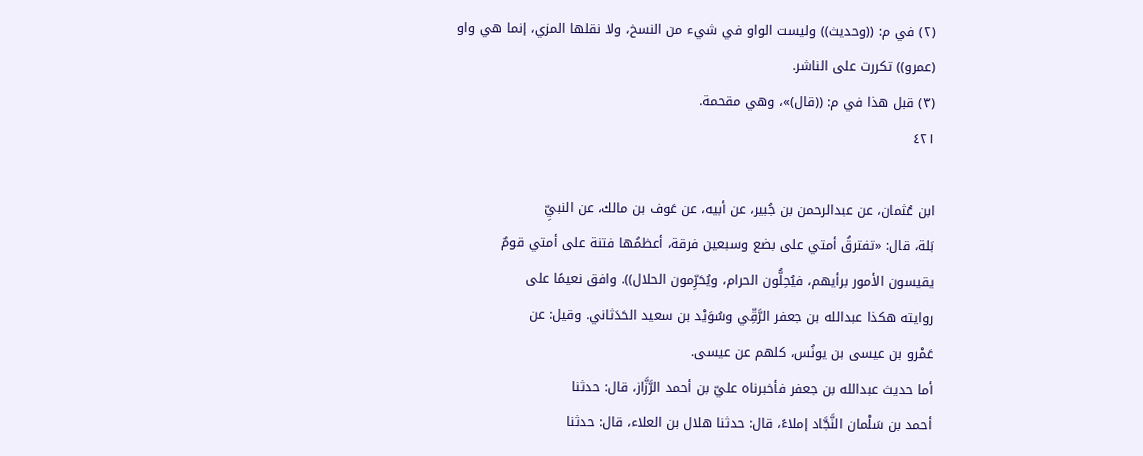(٢) في م: ((وحديث)) وليست الواو في شيء من النسخ، ولا نقلها المزي، إنما هي واو
(عمرو)) تكررت على الناشر.
(٣) قبل هذا في م: ((قال)»، وهي مقحمة.
٤٢١

ابن عُثمان، عن عبدالرحمن بن جُبير، عن أبيه، عن عَوف بن مالك، عن النبيِّ
بَلة، قال: «تفترقُ أمتي على بضع وسبعين فرقة، أعظمُها فتنة على أمتي قومٌ
يقيسون الأمور برأيهم، فيُحِلُّون الحرام، ويُحَرِّمون الحلال)). وافق نعيمًا على
روايته هكذا عبدالله بن جعفر الرَّقِّي وسُوَيْد بن سعيد الحَدَثاني. وقيل: عن
عَمْرو بن عيسى بن یونُس، كلهم عن عيسى.
أما حدیث عبدالله بن جعفر فأخبرناه عليّ بن أحمد الرَّزَّاز، قال: حدثنا
أحمد بن سَلْمان النَّجَّاد إملاءً، قال: حدثنا هلال بن العلاء، قال: حدثنا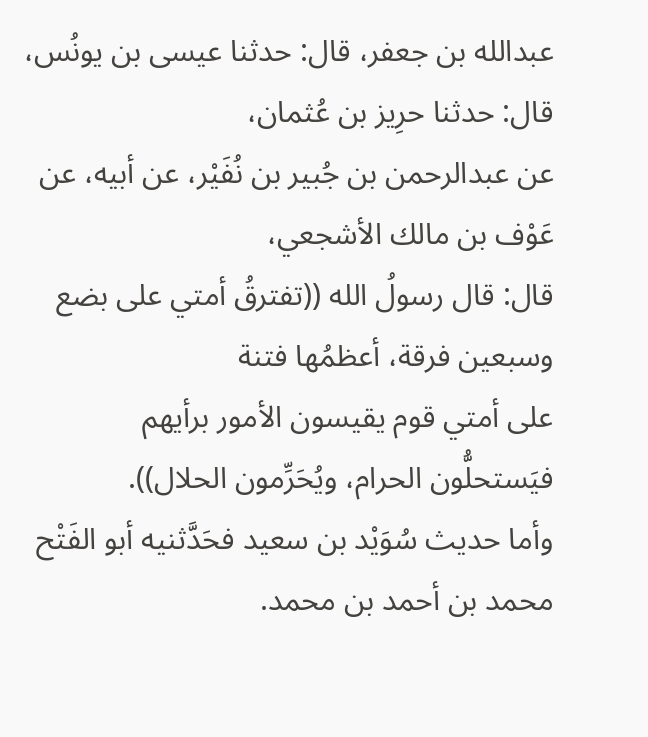عبدالله بن جعفر، قال: حدثنا عیسی بن یونُس، قال: حدثنا حرِیز بن عُثمان،
عن عبدالرحمن بن جُبير بن نُفَيْر، عن أبيه، عن عَوْف بن مالك الأشجعي،
قال: قال رسولُ الله ((تفترقُ أمتي على بضع وسبعين فرقة، أعظمُها فتنة
على أمتي قوم يقيسون الأمور برأيهم فيَستحلُّون الحرام، ويُحَرِّمون الحلال)).
وأما حديث سُوَيْد بن سعيد فحَدَّثنيه أبو الفَتْح محمد بن أحمد بن محمد.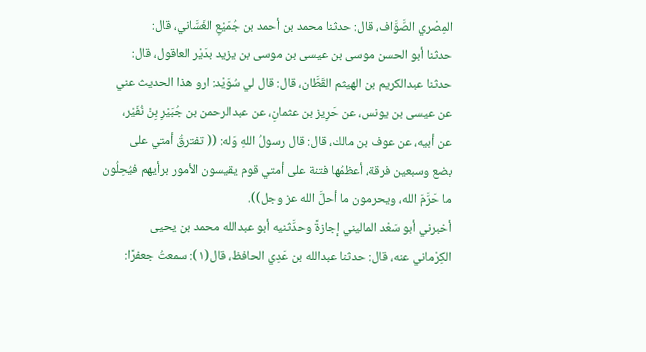المِصْري الصَّوَّاف، قال: حدثنا محمد بن أحمد بن جُمَيْعِ الغَسَّاني، قال:
حدثنا أبو الحسن موسى بن عيسى بن موسى بن يزيد بدَيْر العاقول، قال:
حدثنا عبدالكريم بن الهيثم القَطَّان، قال: قال لي سُوَيْد: ارو هذا الحديث عني
عن عيسى بن يونس، عن حَرِيز بن عثمانِ، عن عبدالرحمن بن جُبَيْرِ بِنْ نُفَيْر،
عن أبيه، عن عوف بن مالك، قال: قال رسولُ اللهِ وَله: (( تفترقُ أمتي على
بضع وسبعين فرقة، أعظمُها فتنة على أمتي قوم يقيسون الأمور برأيهم فيُحِلُون
ما حَرَّمَ الله، ويحرمون ما أحلَّ الله عز وجل)).
أخبرني أبو سَعْد الماليني إجازةً وحدَّثنيه أبو عبدالله محمد بن يحيى
الكِرْماني عنه، قال: حدثنا عبدالله بن عَدِي الحافظ، قال(١): سمعتُ جعفرًا: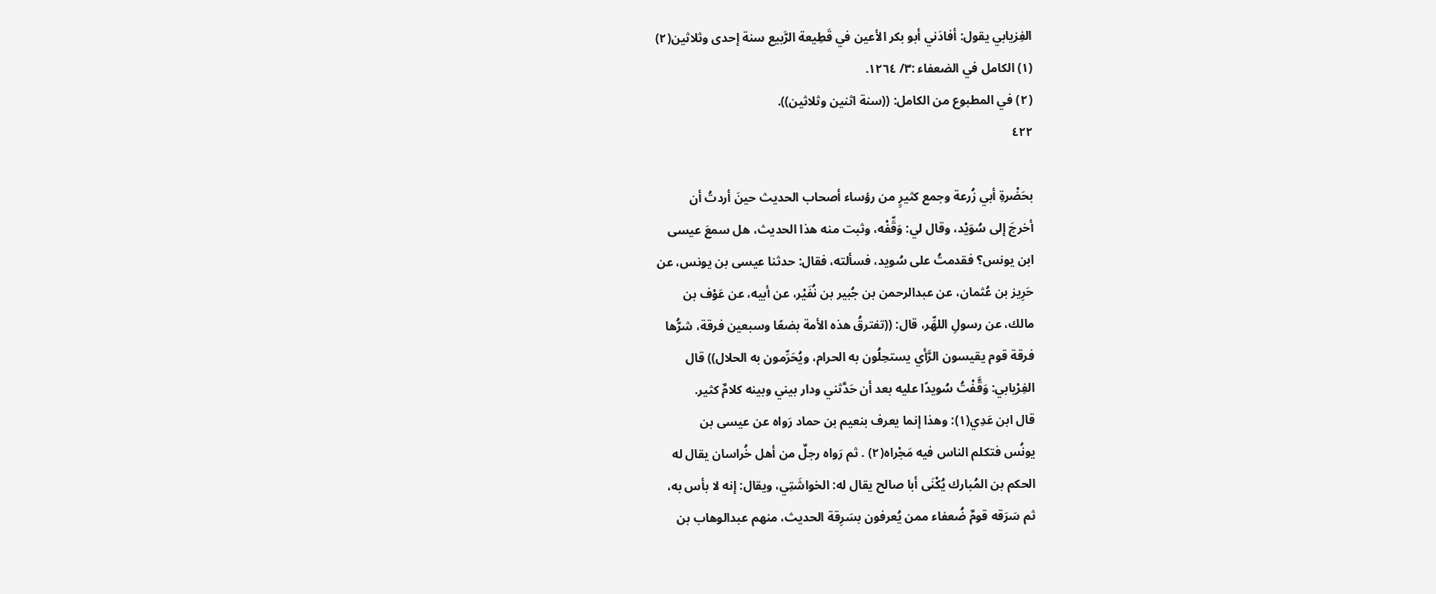الفِزيابي يقول: أفادَني أبو بكر الأعين في قَطِيعة الرَّبيع سنة إحدى وثلاثين(٢)
(١) الكامل في الضعفاء :٣/ ١٢٦٤.
(٢) في المطبوع من الكامل: ((سنة اثنين وثلاثين)).
٤٢٢

بحَضْرةِ أبي زُرعة وجمع كثيرٍ من رؤساء أصحاب الحديث حينَ أردتُ أن
أخرجَ إلى سُوَيْد، وقال لي: وَقِّفْه، وثبت منه هذا الحديث، هل سمعَ عيسى
ابن يونس؟ فقدمتُ على سُويد، فسألته، فقال: حدثنا عيسى بن يونس، عن
حَرِيز بن عُثمان، عن عبدالرحمن بن جُبير بن نُفَيْر، عن أبيه، عن عَوْف بن
مالك، عن رسولِ اللهِّر، قال: ((تفترقُ هذه الأمة بضعًا وسبعين فرقة، شرُّها
فرقة قوم يقيسون الرَّأي يستحِلُون به الحرام، ويُحَرِّمون به الحلال)) قال
الفِرْيابي: وَقَّفْتُ سُويدًا عليه بعد أن حَدَّثني ودار بيني وبينه كلامٌ كثير.
قال ابن عَدِي(١): وهذا إنما يعرف بنعيم بن حماد رَواه عن عيسى بن
يونُس فتكلم الناس فيه مَجْراه(٢) . ثم رَواه رجلٌ من أهل خُراسان يقال له
الحكم بن المُبارك يُكْنَى أبا صالح يقال له: الخواشَتِي، ويقال: إنه لا بأس به،
ثم سَرَقه قومٌ ضُعفاء ممن يُعرفون بسَرِقة الحديث، منهم عبدالوهاب بن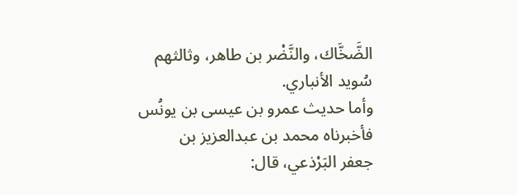الضَّخَّاك، والنَّضْر بن طاهر، وثالثهم سُويد الأنباري.
وأما حديث عمرو بن عيسى بن يونُس فأخبرناه محمد بن عبدالعزيز بن
جعفر البَرْذعي، قال: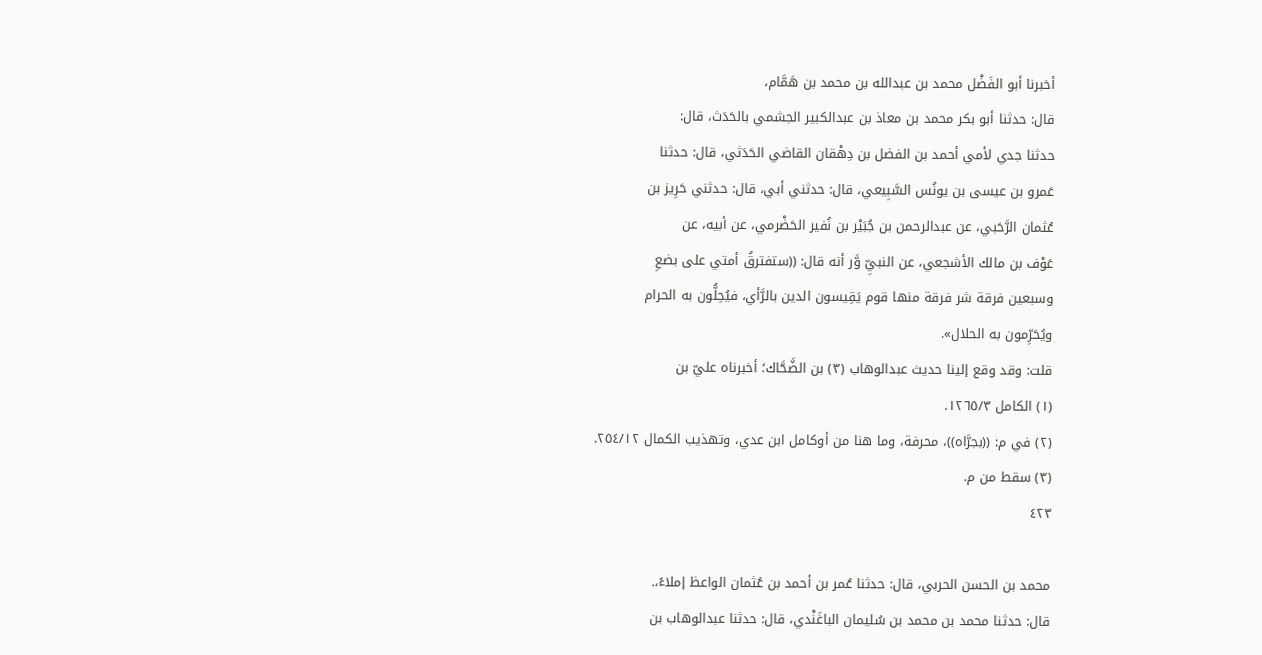أخبرنا أبو الفَضْل محمد بن عبدالله بن محمد بن هَمَّام،
قال: حدثنا أبو بكر محمد بن معاذ بن عبدالكبير الجشمي بالحَدَث، قال:
حدثنا جدي لأمي أحمد بن الفضل بن دِهْقان القاضي الحَدَثي، قال: حدثنا
عَمرو بن عيسى بن يونُس السَّبِيعي، قال: حدثني أبي، قال: حدثني حَرِيز بن
عُثمان الرَّحَبي، عن عبدالرحمن بن جُبَيْر بن نُفير الحَضْرمي، عن أبيه، عن
عَوْف بن مالك الأشجعي، عن النبيِّ وَّر أنه قال: ((ستفترقُ أمتي على بضعِ
وسبعين فرقة شر فرقة منها قوم يَقِيسون الدين بالرَّأي، فيُحِلُّون به الحرام
ويُحَرِّمون به الحلال».
قلت: وقد وقع إلينا حديث عبدالوهاب (٣) بن الضَّحَّاك؛ أخبرناه عليّ بن
(١) الكامل ١٢٦٥/٣.
(٢) في م: ((بجرَّاه))، محرفة، وما هنا من أوكامل ابن عدي، وتهذيب الكمال ٢٥٤/١٢.
(٣) سقط من م.
٤٢٣

محمد بن الحسن الحربي، قال: حدثنا عُمر بن أحمد بن عُثمان الواعظ إملاءً،.
قال: حدثنا محمد بن محمد بن سُليمان الباغَنْدي، قال: حدثنا عبدالوهاب بن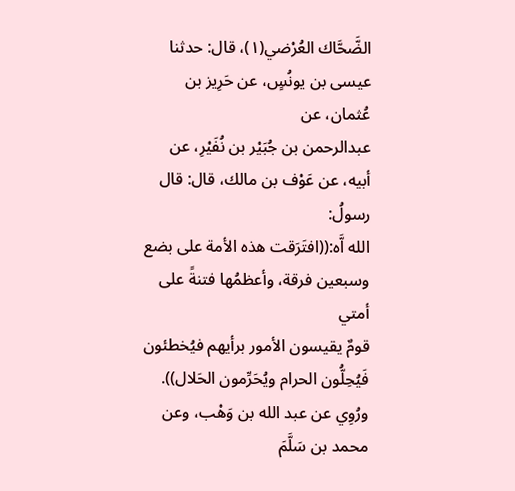الضَّحَّاك العُرْضي(١)، قال: حدثنا عيسى بن يونُسٍ، عن حَرِيز بن عُثمان، عن
عبدالرحمن بن جُبَيْر بن نُفَيْرِ، عن أبيه، عن عَوْف بن مالك، قال: قال رسولُ:
الله اَّه:((افتَرَقت هذه الأمة على بضع وسبعين فرقة، وأعظمُها فتنةً على أمتي
قومٌ يقيسون الأمور برأيهم فيُخطئون فَيُحِلُّون الحرام ويُحَرِّمون الحَلال)).
ورُوِي عن عبد الله بن وَهْب، وعن محمد بن سَلَّمَ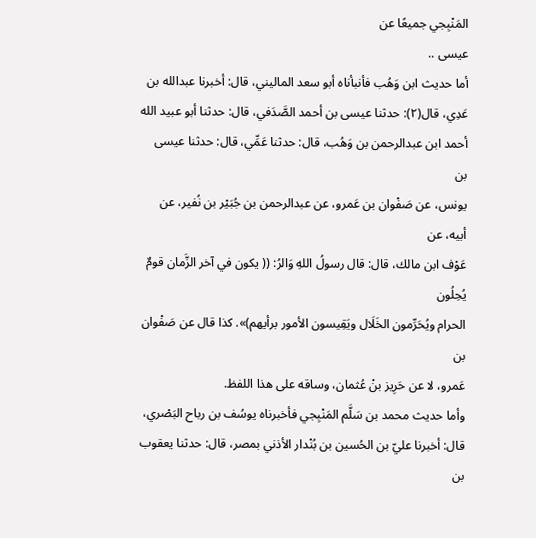المَنْبِجي جميعًا عن
عیسی ..
أما حديث ابن وَهُب فأنبأناه أبو سعد الماليني، قال: أخبرنا عبدالله بن
عَدِي، قال(٢): حدثنا عيسى بن أحمد الصَّدَفي، قال: حدثنا أبو عبيد الله
أحمد ابن عبدالرحمن بن وَهُب، قال: حدثنا عَمِّي، قال: حدثنا عيسى بن
يونس، عن صَفْوان بن عَمرو، عن عبدالرحمن بن جُبَيْر بن نُفير، عن أبيه، عن
عَوْف ابن مالك، قال: قال رسولُ اللهِ وَالرُ: (( يكون في آخر الزَّمان قومٌ يُحِلُون
الحرام ويُحَرِّمون الخَلَال ويَقِيسون الأمور برأيهم)». كذا قال عن صَفْوان بن
عَمرو، لا عن حَرِيز بنْ عُثمان، وساقه على هذا اللفظ.
وأما حديث محمد بن سَلَّم المَنْبِجي فأخبرناه يوسُف بن رباح البَصْري،
قال: أخبرنا عليّ بن الحُسين بن بُنْدار الأذني بمصر، قال: حدثنا يعقوب بن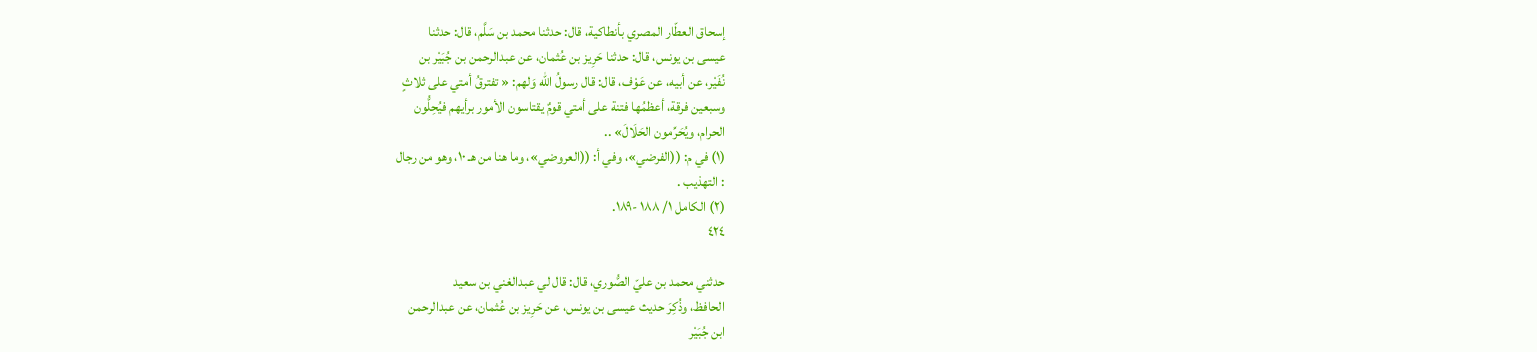إسحاق العطّار المصري بأنطاکیة، قال: حدثنا محمد بن سَلَّم، قال: حدثنا
عيسى بن يونس، قال: حدثنا حَرِيز بن عُثمان، عن عبدالرحمن بن جُبَيْر بن
نُفَيْر، عن أبيه، عن عَوْف، قال: قال رسولُ الله وَلهم: « تفترقُ أمتي على ثلاثٍ
وسبعين فرقة، أعظمُها فتنة على أمتي قومٌ يقتاسون الأمور برأيهم فيُحِلُّون
الحرام، ويُحَرِّمون الحَلَالَ» ..
(١) في م: ((الفرضي»، وفي أ: ((العروضي»، وما هنا من هـ ١٠، وهو من رجال
: التهذيب .
(٢) الكامل ١/ ١٨٨ -١٨٩.
٤٢٤

حدثني محمد بن عليّ الصُّوري، قال: قال لي عبدالغني بن سعيد
الحافظ، وذُكِرَ حديث عيسى بن يونس، عن حَرِيز بن عُثمان، عن عبدالرحمن
ابن جُبَيْر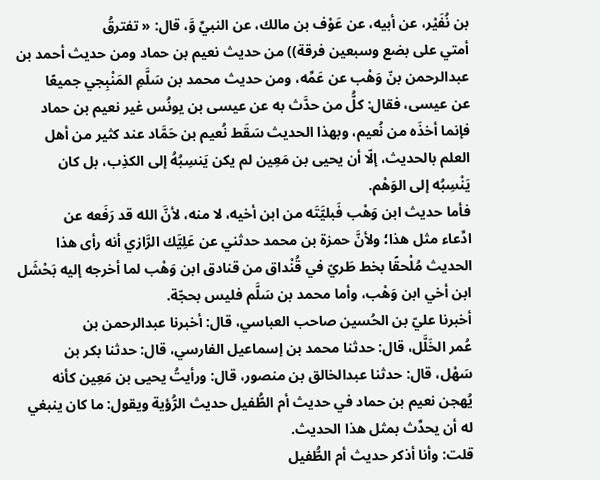بن نُفَيْر، عن أبيه، عن عَوْف بن مالك، عن النبيِّ وَّ، قال: « تفترقُ
أمتي على بضع وسبعين فرقة)) من حديث نعيم بن حماد ومن حديث أحمد بن
عبدالرحمن بنّ وَهْب عن عَمِّه، ومن حديث محمد بن سَلَّمِ المَنْبِجي جميعًا
عن عيسى، فقال: كلُّ من حدَّث به عن عيسى بن يونُس غير نعيم بن حماد
فإنما أخذَه من نُعيم، وبهذا الحديث سَقَط نُعيم بن حَمَّاد عند كثير من أهل
العلم بالحديث، إلّا أن يحيى بن مَعِين لم يكن يَنسِبُهُ إلى الكذِب، بل كان
يَنْسِبُه إلى الوَهْم.
فأما حديث ابن وَهْب فَبليَّتَه من ابن أخيه، لا منه، لأنَّ الله قد رَفَعه عن
ادِّعاء مثل هذا؛ ولأنَّ حمزة بن محمد حدثني عن عَلِيَّك الرَّازي أنه رأى هذا
الحديث مُلْحقًا بخط طَريّ في قُنْداق من قنادق ابن وَهْب لما أخرجه إليه بَحْشَل
ابن أخي ابن وَهْب، وأما محمد بن سَلَّم فليس بحجّة.
أخبرنا عليّ بن الحُسين صاحب العباسي، قال: أخبرنا عبدالرحمن بن
عُمر الخَلَّل، قال: حدثنا محمد بن إسماعيل الفارسي، قال: حدثنا بكر بن
سَهْل، قال: حدثنا عبدالخالق بن منصور، قال: ورأيتُ يحيى بن مَعِين كأنه
يُهجن نعيم بن حماد في حديث أم الطُّفيل حديث الرُّؤية ويقول: ما كان ينبغي
له أن يحدِّث بمثل هذا الحديث.
قلت: وأنا أذكر حديث أم الطُّفيل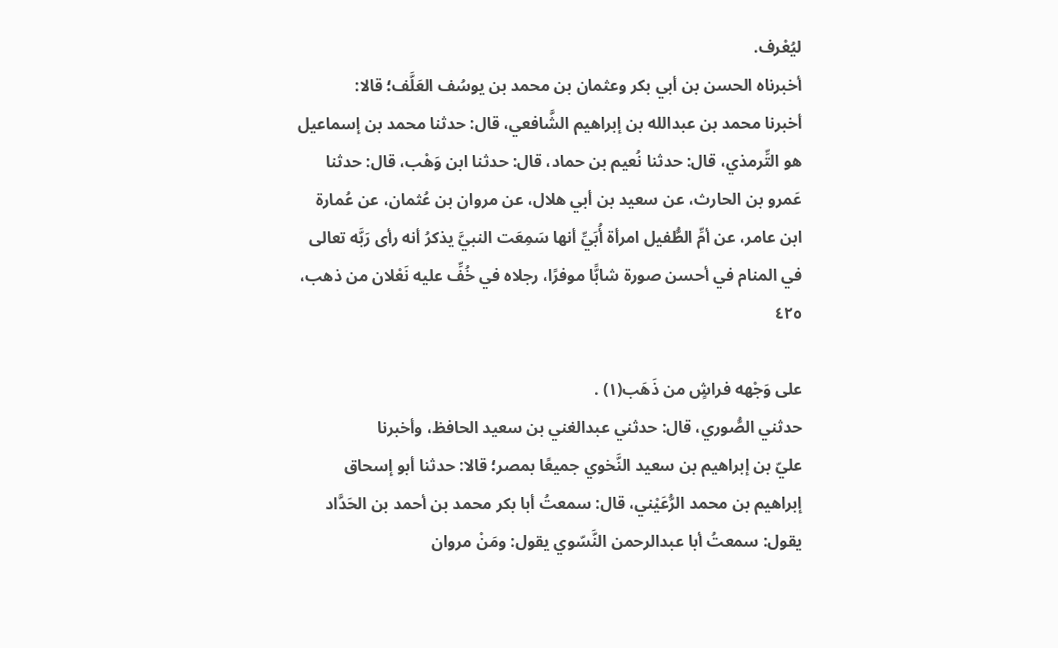ليُعْرف.
أخبرناه الحسن بن أبي بكر وعثمان بن محمد بن يوسُف العَلَّف؛ قالا:
أخبرنا محمد بن عبدالله بن إبراهيم الشَّافعي، قال: حدثنا محمد بن إسماعيل
هو التِّرمذي، قال: حدثنا نُعيم بن حماد، قال: حدثنا ابن وَهْب، قال: حدثنا
عَمرو بن الحارث، عن سعيد بن أبي هلال، عن مروان بن عُثمان، عن عُمارة
ابن عامر، عن أمِّ الطُّفيل امرأة أُبَيِّ أنها سَمِعَت النبيَّ يذكرُ أنه رأى رَبَّه تعالى
في المنام في أحسن صورة شابًّا موفرًا، رجلاه في خُفِّ عليه نَعْلان من ذهب،
٤٢٥

على وَجْهه فراشٍ من ذَهَب(١) .
حدثني الصُّوري، قال: حدثني عبدالغني بن سعيد الحافظ، وأخبرنا
عليّ بن إبراهيم بن سعيد النَّخوي جميعًا بمصر؛ قالا: حدثنا أبو إسحاق
إبراهيم بن محمد الرُّعَيْني، قال: سمعتُ أبا بكر محمد بن أحمد بن الحَدَّاد
يقول: سمعتُ أبا عبدالرحمن النَّسّوي يقول: ومَنْ مروان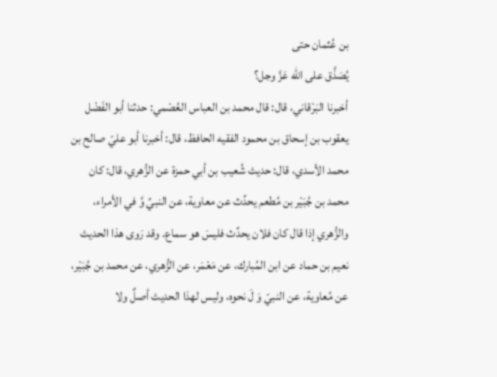بن عُثمان حتى
يُصَذَّق على الله عَزَّ وجل؟
أخبرنا البَرْقاني، قال: قال محمد بن العباس العُصْمي: حدثنا أبو الفَضْل
يعقوب بن إسحاق بن محمود الفقيه الحافظ، قال: أخبرنا أبو عليّ صالح بن
محمد الأسدي، قال: حديث شُعيب بن أبي حمزة عن الزُّهري، قال: كان
محمد بن جُبَيْر بن مُطعم يحدِّث عن معاوية، عن النبيِّ وَّ في الأمراء،
والزُّهري إذا قال كان فلان يحدِّث فليسَ هو سماع. وقد رَوى هذا الحديث
نعيم بن حماد عن ابن المُبارك، عن مَعْمَر، عن الزُّهري، عن محمد بن جُبَيْر،
عن مُعاوية، عن النبيّ وَ لَ نحوه، وليس لهذا الحديث أصلٌ ولا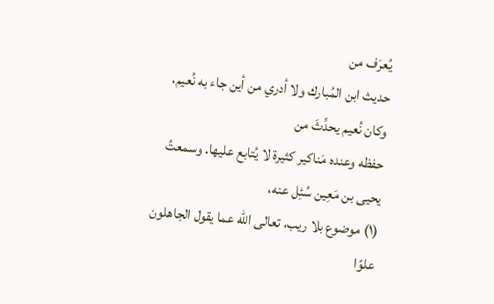يُعرَف من
حديث ابن المُبارك ولا أدري من أين جاء به نُعيم، وكان نُعيم يحدِّثَ من
حفظه وعنده مَناكير كثيرة لا يُتابع عليها. وسمعتُ يحيى بن مَعِین سُئِل عنه،
(١) موضوع بلا ريب، تعالى الله عما يقول الجاهلون علوًا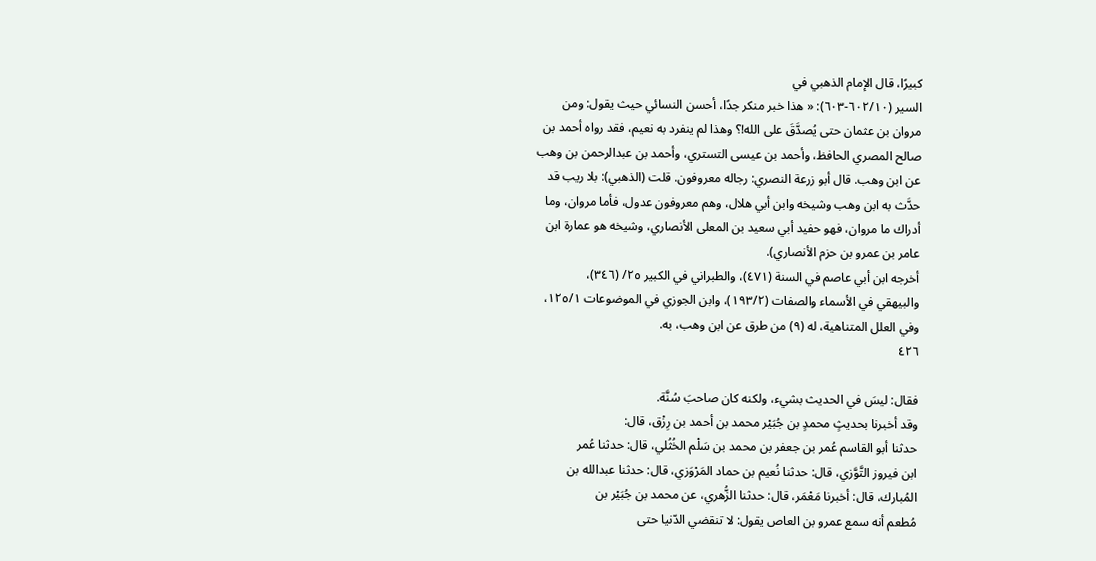كبيرًا، قال الإمام الذهبي في
السير (٦٠٢/١٠-٦٠٣): « هذا خبر منكر جدًا، أحسن النسائي حيث يقول: ومن
مروان بن عثمان حتى يُصدَّقَ على الله!؟ وهذا لم ينفرد به نعيم، فقد رواه أحمد بن
صالح المصري الحافظ، وأحمد بن عيسى التستري، وأحمد بن عبدالرحمن بن وهب
عن ابن وهب. قال أبو زرعة النصري: رجاله معروفون. قلت (الذهبي): بلا ريب قد
حدَّث به ابن وهب وشيخه وابن أبي هلال، وهم معروفون عدول، فأما مروان، وما
أدراك ما مروان، فهو حفيد أبي سعيد بن المعلى الأنصاري، وشيخه هو عمارة ابن
عامر بن عمرو بن حزم الأنصاري).
أخرجه ابن أبي عاصم في السنة (٤٧١)، والطبراني في الكبير ٢٥/ (٣٤٦)،
والبيهقي في الأسماء والصفات (١٩٣/٢)، وابن الجوزي في الموضوعات ١٢٥/١،
وفي العلل المتناهية، له (٩) من طرق عن ابن وهب، به.
٤٢٦

فقال: ليسَ في الحديث بشيء، ولكنه كان صاحبَ سُنَّة.
وقد أخبرنا بحديثٍ محمدٍ بن جُبَيْر محمد بن أحمد بن رِزْق، قال:
حدثنا أبو القاسم عُمر بن جعفر بن محمد بن سَلْم الخُثُلي، قال: حدثنا عُمر
ابن فيروز التَّوَّزي، قال: حدثنا نُعيم بن حماد المَرْوَزي، قال: حدثنا عبدالله بن
المُبارك، قال: أخبرنا مَعْمَر، قال: حدثنا الزُّهري، عن محمد بن جُبَيْر بن
مُطعم أنه سمع عمرو بن العاص يقول: لا تنقضي الدّنيا حتى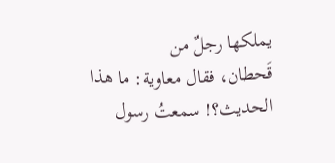يملكها رجلٌ من
قَحطان، فقال معاوية: ما هذا الحديث؟! سمعتُ رسول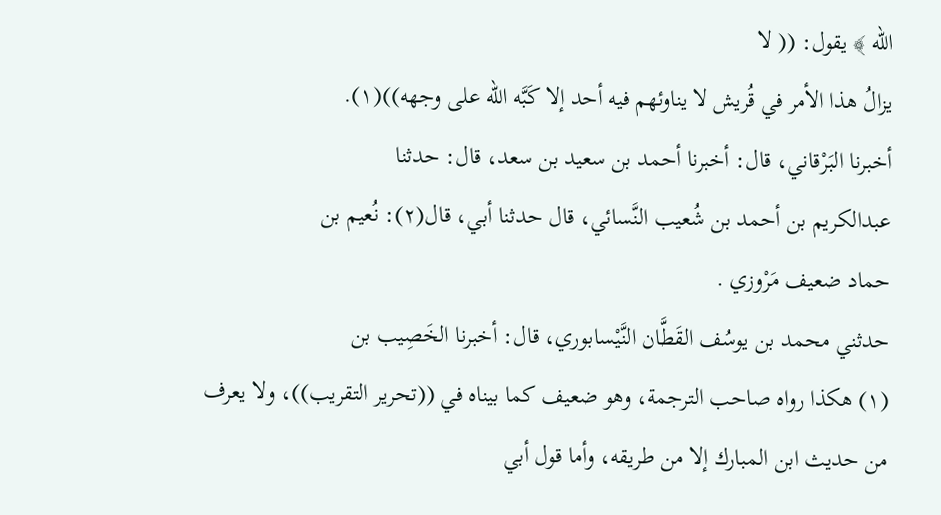الله ﴾ يقول: (( لا
يزالُ هذا الأمر في قُريش لا يناوئهم فيه أحد إلا كَبَّه الله على وجهه))(١).
أخبرنا البَرْقاني، قال: أخبرنا أحمد بن سعيد بن سعد، قال: حدثنا
عبدالكريم بن أحمد بن شُعيب النَّسائي، قال حدثنا أبي، قال(٢): نُعيم بن
حماد ضعيف مَرْوزي .
حدثني محمد بن يوسُف القَطَّان النَّيْسابوري، قال: أخبرنا الخَصِيب بن
(١) هكذا رواه صاحب الترجمة، وهو ضعيف كما بيناه في ((تحرير التقريب))، ولا يعرف
من حديث ابن المبارك إلا من طريقه، وأما قول أبي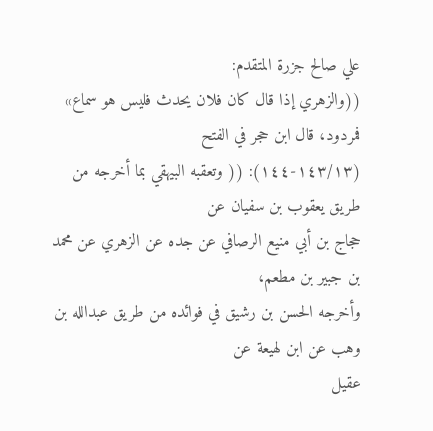علي صالح جزرة المتقدم:
((والزهري إذا قال كان فلان يحدث فليس هو سماع» فمردود، قال ابن حجر في الفتح
(١٤٣/١٣-١٤٤): (( وتعقبه البيهقي بما أخرجه من طريق يعقوب بن سفيان عن
حجاج بن أبي منيع الرصافي عن جده عن الزهري عن محمد بن جبير بن مطعم،
وأخرجه الحسن بن رشيق في فوائده من طريق عبدالله بن وهب عن ابن لهيعة عن
عقيل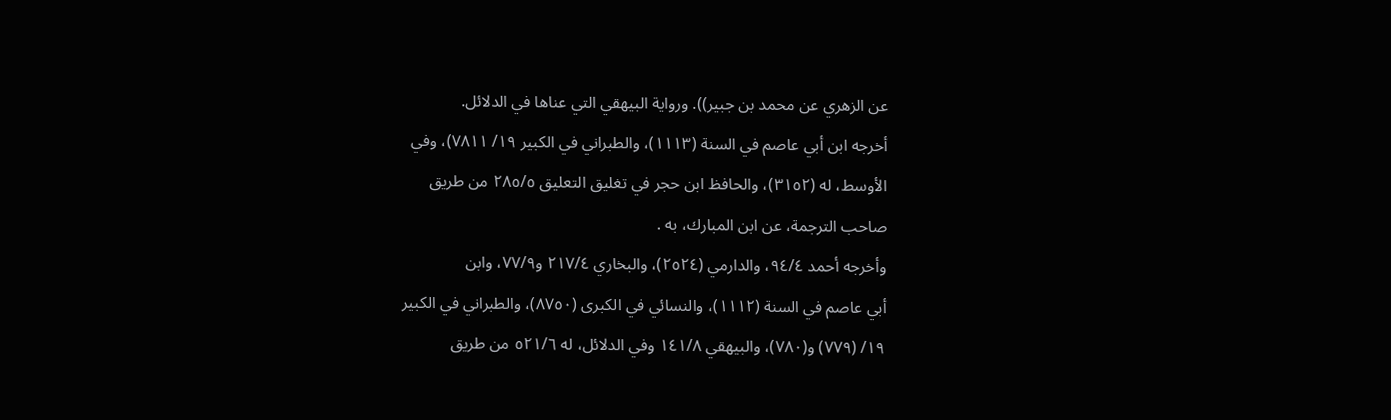عن الزهري عن محمد بن جبير)). ورواية البيهقي التي عناها في الدلائل.
أخرجه ابن أبي عاصم في السنة (١١١٣)، والطبراني في الكبير ١٩/ ٧٨١١)، وفي
الأوسط، له (٣١٥٢)، والحافظ ابن حجر في تغليق التعليق ٢٨٥/٥ من طريق
صاحب الترجمة، عن ابن المبارك، به .
وأخرجه أحمد ٩٤/٤، والدارمي (٢٥٢٤)، والبخاري ٢١٧/٤ و٧٧/٩، وابن
أبي عاصم في السنة (١١١٢)، والنسائي في الكبرى (٨٧٥٠)، والطبراني في الكبير
١٩/ (٧٧٩) و(٧٨٠)، والبيهقي ١٤١/٨ وفي الدلائل، له ٥٢١/٦ من طريق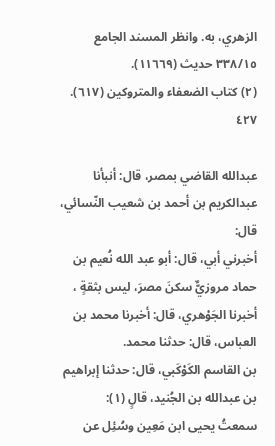الزهري، به. وانظر المسند الجامع ٣٣٨/١٥ حديث (١١٦٦٩).
(٢) كتاب الضعفاء والمتروكين (٦١٧).
٤٢٧

عبدالله القاضي بمصر، قال: أنبأنا عبدالكريم بن أحمد بن شعيب النّسائي، قال:
أخبرني أبي، قال: أبو عبد الله نُعيم بن حماد مروزيٌّ سكنَ مصرَ، ليس بثقةٍ ،
أخبرنا الجَوْهري، قال: أخبرنا محمد بن العباس، قال: حدثنا محمد.
بن القاسم الكَوْكَبي، قال: حدثنا إبراهيم بن عبدالله بن الجُنيد، قالٍ (١):
سمعتُ يحيى ابن مَعِين وسُئِل عن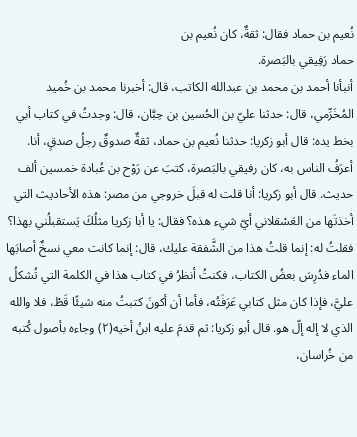نُعيم بن حماد فقال: ثقةٌ، كان نُعيم بن
حماد رَفِيقي بالبَصرة.
أنبأنا أحمد بن محمد بن عبدالله الكاتب، قال: أخبرنا محمد بن خُميد
المُخَرِّمي، قال: حدثنا عليّ بن الحُسين بن حِبَّان، قال: وجدتُ في كتاب أبي
بخط يده: قال أبو زكريا: حدثنا نُعيم بن حماد، ثقةٌ صدوقٌ رجلُ صدقٍ، أنا.
أعرَفُ الناس به، كان رفيقي بالبَصرة، كتبَ عن رَوْح بن عُبادة خمسين ألف
حديث. قال أبو زكريا: أنا قلت له قبلَ خروجي من مصر: هذه الأحاديث التي
أخذتَها من العَسْقلاني أيّ شيء هذه؟ فقال: يا أبا زكريا مثلُكَ يَستقبلُني بهذا؟
فقلتُ له: إنما قلتُ هذا من الشَّفقة عليك، قال: إنما كانت معي نسخٌ أصابَها
الماء فدُرِسَ بعضُ الكتاب، فكنتُ أنظرُ في كتاب هذا في الكلمة التي تُشكلُ
عليَّ، فإذا كان مثل كتابي عَرَفَتُه، فأما أن أكونَ كتبتُ منه شيئًا قَطْ، فلا والله
الذي لا إله إلّ هو. قال أبو زكريا: ثم قدمَ عليه ابنُ أخيه(٢) وجاءه بأصول كُتبه
من خُراسان،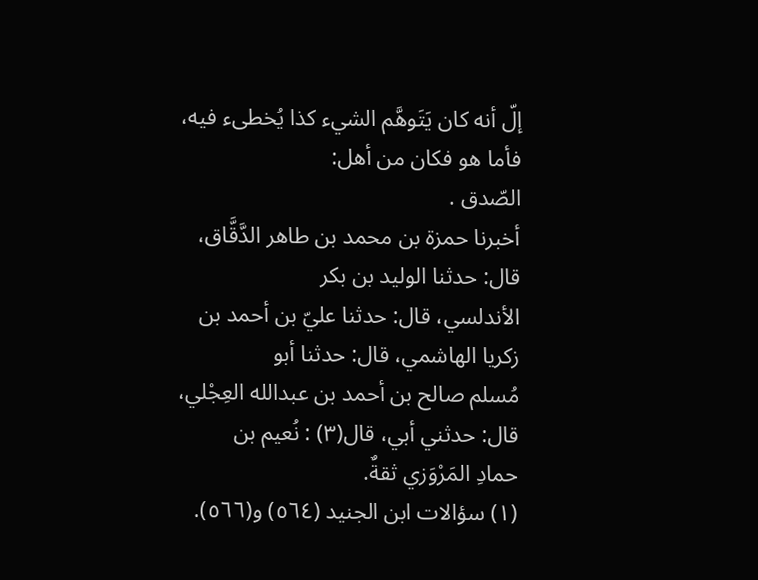إلّ أنه كان يَتَوهَّم الشيء كذا يُخطىء فيه، فأما هو فكان من أهل:
الصّدق .
أخبرنا حمزة بن محمد بن طاهر الدَّقَّاق، قال: حدثنا الوليد بن بكر
الأندلسي، قال: حدثنا عليّ بن أحمد بن زكريا الهاشمي، قال: حدثنا أبو
مُسلم صالح بن أحمد بن عبدالله العِجْلي، قال: حدثني أبي، قال(٣) : نُعيم بن
حمادِ المَرْوَزي ثقةٌ.
(١) سؤالات ابن الجنيد (٥٦٤) و(٥٦٦).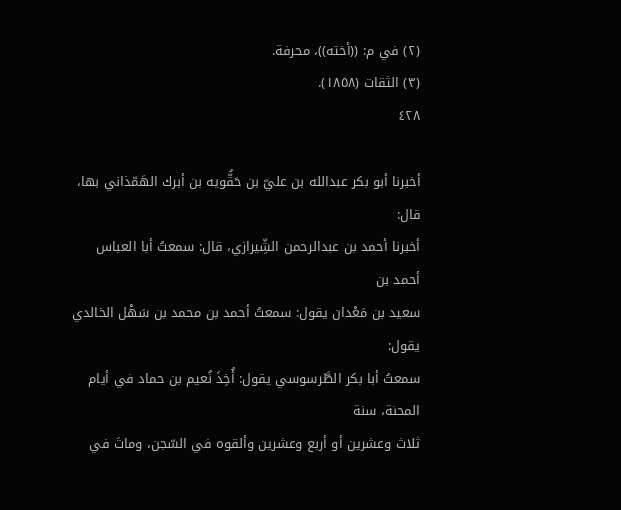(٢) في م: ((أخته))، محرفة.
(٣) الثقات (١٨٥٨).
٤٢٨

أخبرنا أبو بكر عبدالله بن عليّ بن حَقُّويه بن أبرك الهَمّذاني بها، قال:
أخبرنا أحمد بن عبدالرحمن الشِّيرازي، قال: سمعتُ أبا العباس أحمد بن
سعيد بن مَعْدان يقول: سمعتُ أحمد بن محمد بن سَهْل الخالدي يقول:
سمعتُ أبا بكر الطَّرسوسي يقول: أُخِذَ نُعيم بن حماد في أيام المحنة، سنة
ثلاث وعشرين أو أربع وعشرين وألقوه في السّجن، وماتَ في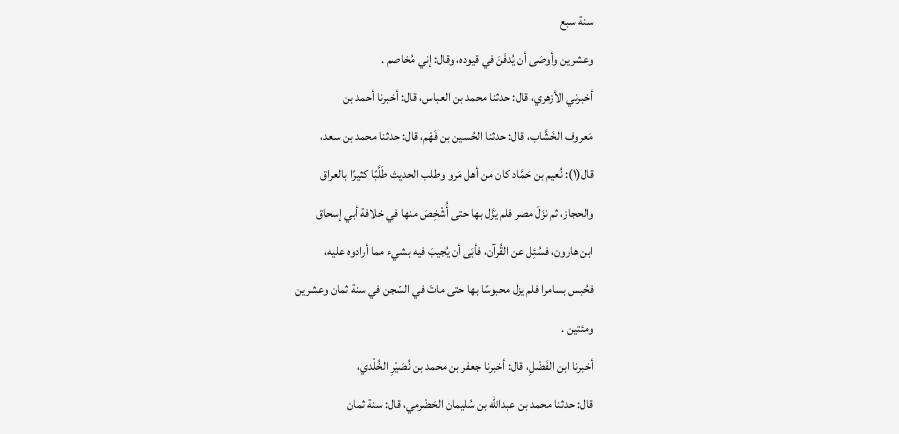سنة سبع
وعشرين وأوصَى أن يُدفَنَ في قيوده، وقال: إني مُخاصم .
أخبرني الأزهري، قال: حدثنا محمد بن العباس، قال: أخبرنا أحمد بن
مَعروف الخَشَّاب، قال: حدثنا الحُسين بن فَهْم، قال: حدثنا محمد بن سعد،
قال(١): نُعيم بن حَمَّاد كان من أهل مَرو وطلب الحديث طَلَّبًا كثيرًا بالعراق
والحجاز، ثم نزَلَ مصر فلم يَزَّل بها حتى أُشْخِصَ منها في خلافة أبي إسحاق
ابن هارون، فسُئِل عن القُرآن، فأبَى أن يُجيبَ فيه بشيء مما أرادوه عليه،
فحُبس بسامرا فلم يزل محبوسًا بها حتى ماتَ في السّجن في سنة ثمان وعشرين
ومئتين .
أخبرنا ابن الفَضْلِ، قال: أخبرنا جعفر بن محمد بن نُصَيْرِ الخُلْدي،
قال: حدثنا محمد بن عبدالله بن سُليمان الحَضْرمي، قال: سنة ثمان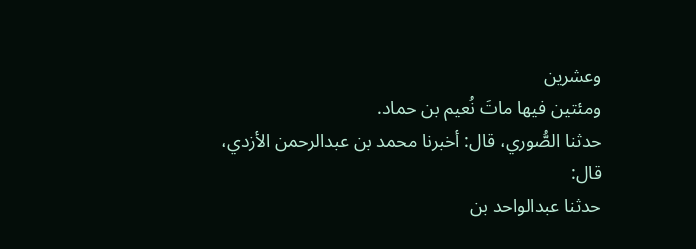وعشرين
ومئتين فيها ماتَ نُعيم بن حماد.
حدثنا الصُّوري، قال: أخبرنا محمد بن عبدالرحمن الأزدي، قال:
حدثنا عبدالواحد بن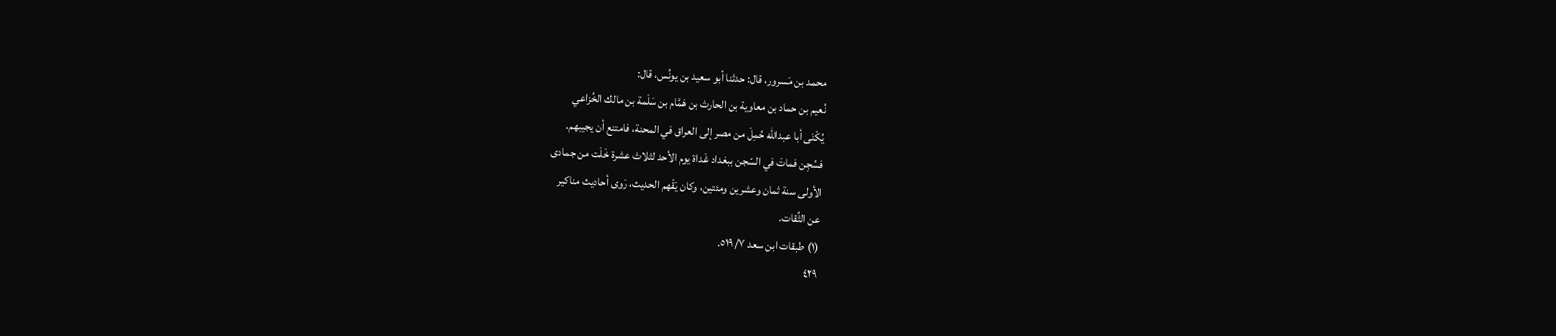محمد بن مَسرور، قال: حدثنا أبو سعيد بن يونُس، قال:
نُعيم بن حماد بن معاوية بن الحارث بن هَمَّام بن سَلَمة بن مالك الخُزاعي
يُكْنَى أبا عبدالله حُمِلَ من مصر إلى العراق في المحنة، فامتنع أن يجيبهم.
فسُجِن فماتَ في السّجن ببغداد غَداة يوم الأحد لثلاث عشرة خَلَت من جمادى
الأولى سنة ثمان وعشرين ومئتين، وكان يَقْهم الحديث، رَوى أحاديث مناكير
عن الثِّقات.
(١) طبقات ابن سعد ٥١٩/٧.
٤٢٩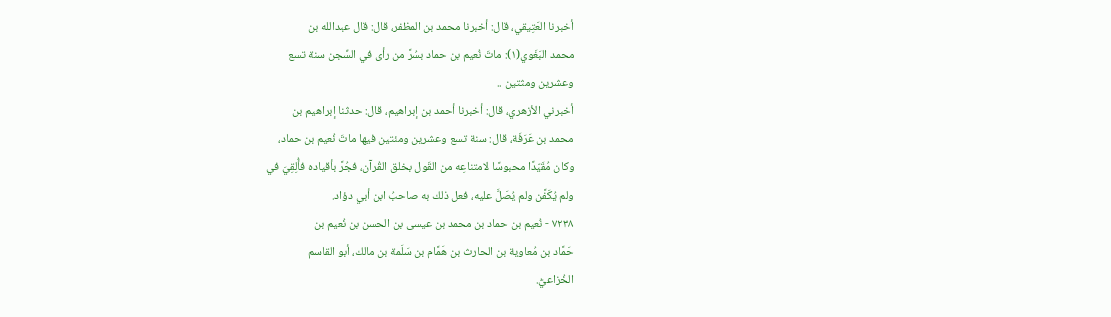أخبرنا العَتِيقي، قال: أخبرنا محمد بن المظفر، قال: قال عبدالله بن
محمد البَغَوي(١): ماتَ نُعيم بن حماد بسُرَّ من رأى في السِّجن سنة تسع
وعشرين ومثتين ..
أخبرني الأزهري، قال: أخبرنا أحمد بن إبراهيم، قال: حدثنا إبراهيم بن
محمد بن عَرَفَة، قال: سنة تسع وعشرين ومئتين فيها ماتَ نُعيم بن حماد،
وكان مُقَيّدًا محبوسًا لامتناعِه من القَول بخلق القُرآن، فجُرَّ بأقياده فأُلِقِيَ في
ولم يُكَفَّن ولم يُصَلَّ علیه، فعل ذلك به صاحبُ ابن أبي دؤاد.
٧٢٣٨ - نُعيم بن حماد بن محمد بن عيسى بن الحسن بن نُعيم بن
حَمَّاد بن مُعاوية بن الحارث بن هَمَّام بن سَلَمة بن مالك، أبو القاسم
الخُزاعيُّ.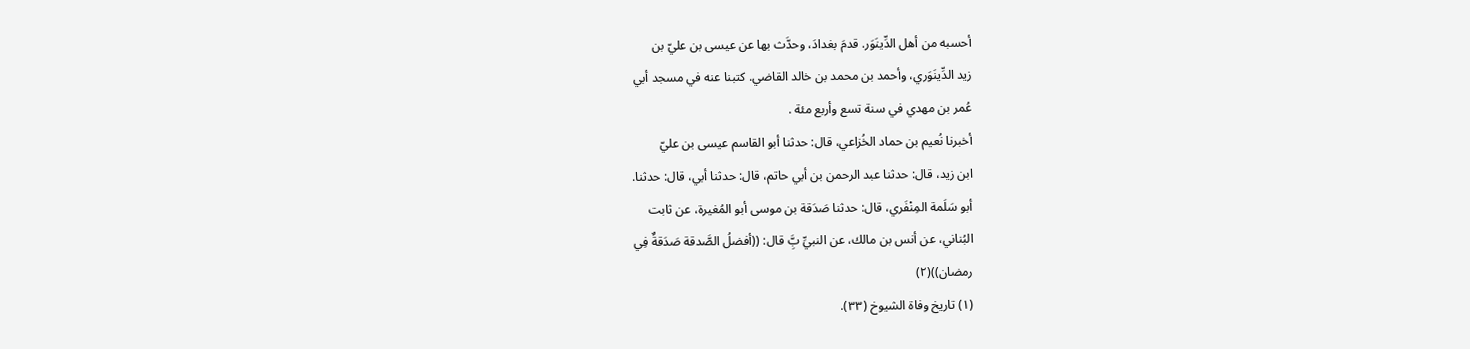أحسبه من أهل الدِّينَوَر. قدمَ بغدادَ، وحدَّث بها عن عيسى بن عليّ بن
زيد الدِّينَوَري، وأحمد بن محمد بن خالد القاضي. كتبنا عنه في مسجد أبي
عُمر بن مهدي في سنة تسع وأربع مئة .
أخبرنا نُعيم بن حماد الخُزاعي، قال: حدثنا أبو القاسم عيسى بن عليّ
ابن زيد، قال: حدثنا عبد الرحمن بن أبي حاتم، قال: حدثنا أبي، قال: حدثنا.
أبو سَلَمة المِنْفَري، قال: حدثنا صَدَقة بن موسى أبو المُغيرة، عن ثابت
البُناني، عن أنس بن مالك، عن النبيِّ بَِّ قال: ((أفضلُ الصَّدقة صَدَقةٌ فِي
رمضان))(٢)
(١) تاريخ وفاة الشيوخ (٣٣).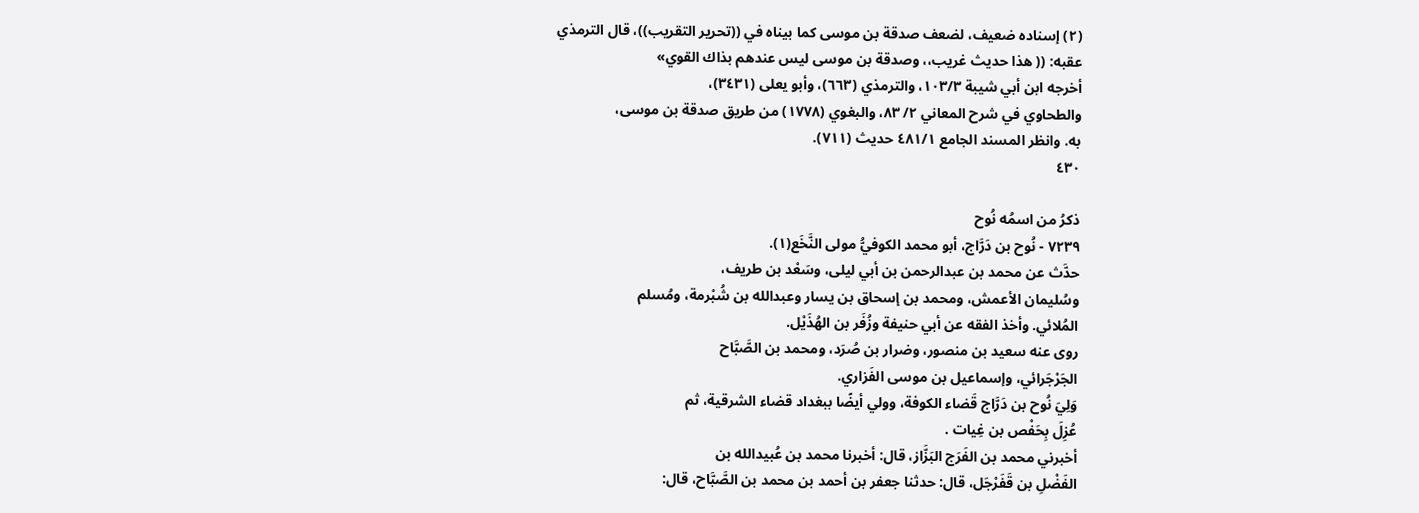(٢) إسناده ضعيف، لضعف صدقة بن موسى كما بيناه في ((تحرير التقريب))، قال الترمذي
عقبه: (( هذا حديث غريب،، وصدقة بن موسى ليس عندهم بذاك القوي»
أخرجه ابن أبي شيبة ١٠٣/٣، والترمذي (٦٦٣)، وأبو يعلى (٣٤٣١)،
والطحاوي في شرح المعاني ٢/ ٨٣، والبغوي (١٧٧٨) من طريق صدقة بن موسى،
به. وانظر المسند الجامع ٤٨١/١ حديث (٧١١).
٤٣٠

ذکرُ من اسمُه نُوح
٧٢٣٩ - نُوح بن دَرَّاج، أبو محمد الكوفيُّ مولى النَّخَع(١).
حدَّث عن محمد بن عبدالرحمن بن أبي ليلى، وسَعْد بن طريف،
وسُليمان الأعمش، ومحمد بن إسحاق بن يسار وعبدالله بن شُبْرمة، ومُسلم
المُلائي. وأخذ الفقه عن أبي حنيفة وزُفَر بن الهُذَيْل.
روى عنه سعيد بن منصور، وضرار بن صُرَد، ومحمد بن الصَّبَّاح
الجَرْجَرائي، وإسماعيل بن موسى الفَزاري.
وَلِيَ نُوح بن دَرَّاج قَضاء الكوفة، وولي أيضًا ببغداد قضاء الشرقية، ثم
عُزِلَ بِحَفْص بن غِیات .
أخبرني محمد بن الفَرَج البَزَّاز، قال: أخبرنا محمد بن عُبيدالله بن
الفَضْلِ بن قَفَرْجَل، قال: حدثنا جعفر بن أحمد بن محمد بن الصَّبَّاح، قال: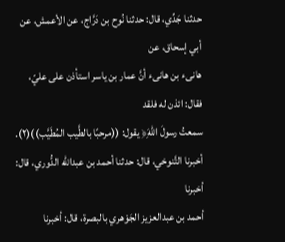حدثنا جَدِّي، قال: حدثنا نُوح بن دَرَّاج، عن الأعمش، عن أبي إسحاق، عن
هانىء بن هانىء أنَّ عمار بن ياسر استأذن على عليّ، فقال: ائذن له فلقد
سمعتُ رسولَ اللهَِ﴿ يقول: ((مرحبًا بالطَّيب المُطَيَّب))(٢).
أخبرنا التَّنوخي، قال: حدثنا أحمد بن عبدالله الدُّوري، قال: أخبرنا
أحمد بن عبدالعزيز الجَوْهري بالبصرة، قال: أخبرنا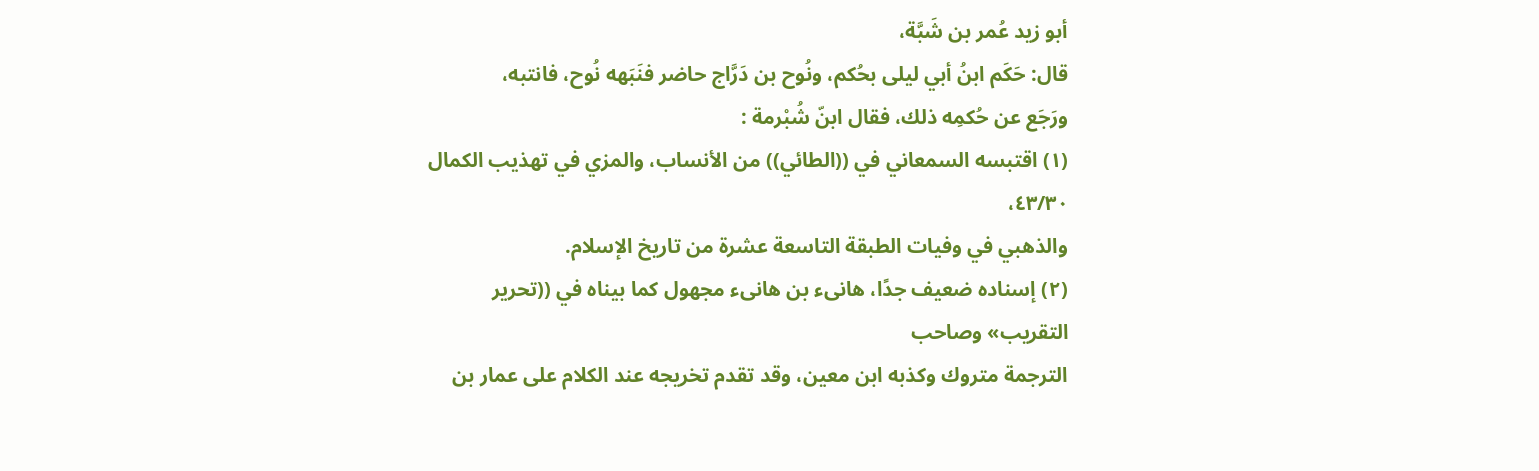أبو زيد عُمر بن شَبَّة،
قال: حَكَم ابنُ أبي ليلى بحُكم، ونُوح بن دَرَّاج حاضر فنَبَهه نُوح، فانتبه،
ورَجَع عن حُكمِه ذلك، فقال ابنّ شُبْرمة :
(١) اقتبسه السمعاني في ((الطائي)) من الأنساب، والمزي في تهذيب الكمال ٤٣/٣٠،
والذهبي في وفيات الطبقة التاسعة عشرة من تاريخ الإسلام.
(٢) إسناده ضعيف جدًا، هانىء بن هانىء مجهول كما بيناه في ((تحرير التقريب» وصاحب
الترجمة متروك وكذبه ابن معين، وقد تقدم تخريجه عند الكلام على عمار بن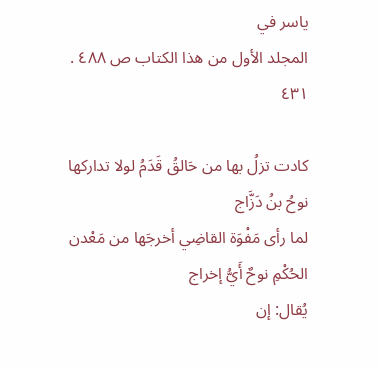ياسر في
المجلد الأول من هذا الكتاب ص ٤٨٨ .
٤٣١

كادت تزلُ بها من حَالقُ قَدَمُ لولا تداركها نوحُ بنُ دَزَّاج
لما رأى مَفْوَة القاضِي أخرجَها من مَعْدن الحُكْمِ نوحٌ أَيُّ إخراج
يُقال: إن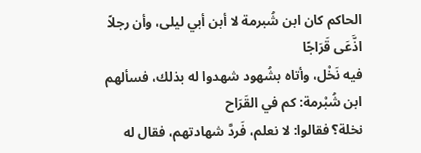الحاكم كان ابن شُبرمة لا أبن أبي ليلى، وأن رجلاً اذَّعَى قَرَاجًا
فيه نَخْل، وأتاه بشُهود شهدوا له بذلك، فسألهم ابن شُبْرمة: كم في القَرَاح
نخلة؟ فقالوا: لا نعلم، فَردَّ شهادتهم، فقال له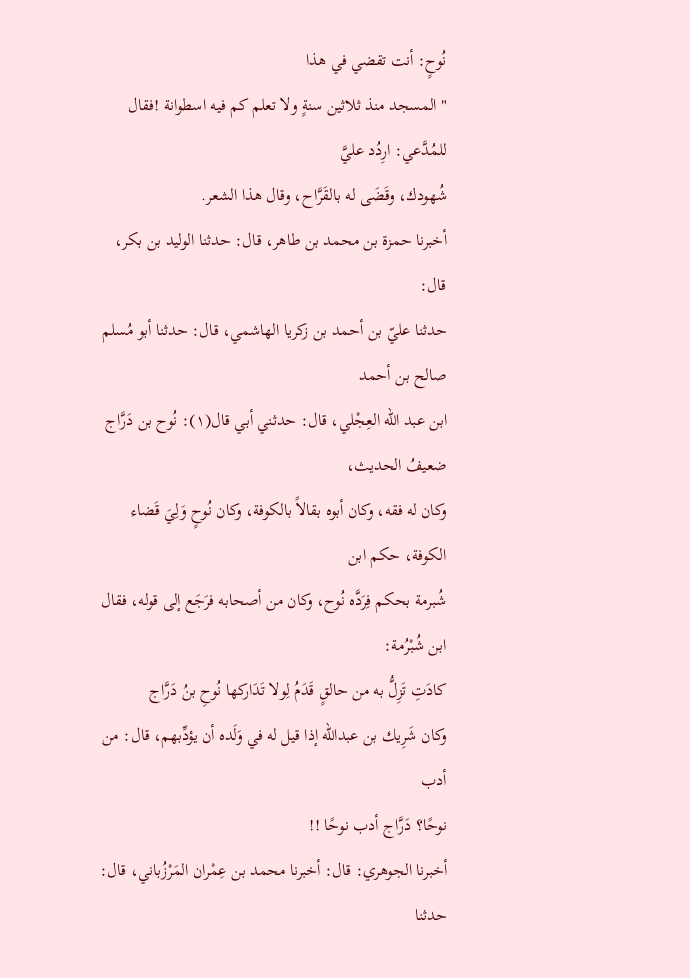نُوحٍ: أنت تقضي في هذا
" المسجد منذ ثلاثين سنةٍ ولا تعلم كم فيه اسطوانة !فقال للمُدَّعي: ارِدُد عليَّ
شُهودك، وقَضَى له بالقَرَّاح، وقال هذا الشعر.
أخبرنا حمزة بن محمد بن طاهر، قال: حدثنا الوليد بن بكر، قال:
حدثنا عليّ بن أحمد بن زكريا الهاشمي، قال: حدثنا أبو مُسلم صالح بن أحمد
ابن عبد الله العِجْلي، قال: حدثني أبي قال(١): نُوح بن دَرَّاج ضعيفُ الحديث،
وكان له فقه، وكان أبوه بقالاً بالكوفة، وكان نُوحٍ وَلِيَ قَضاء الكوفة، حكم ابن
شُبرمة بحكم فِرَدَّه نُوح، وكان من أصحابه فرَجَع إلى قوله، فقال ابن شُبْرُمة:
كادَتِ تَزِلُّ به من حالقٍ قَدَمُ لِولا تَدَاركها نُوحِ بنُ دَرَّاج
وكان شَرِيك بن عبدالله إذا قيل له في وَلَده أن يؤدِّبهم، قال: من أدب
نوحًا؟ دَرَّاج أدب نوحًا !!
أخبرنا الجوهري: قال: أخبرنا محمد بن عِمْران المَرْزُباني، قال: حدثنا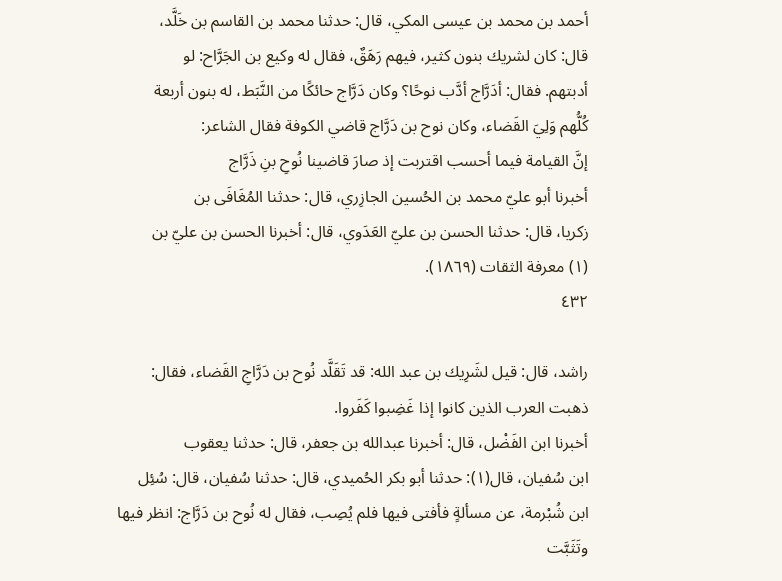أحمد بن محمد بن عيسى المكي، قال: حدثنا محمد بن القاسم بن خَلَّد،
قال: كان لشريك بنون كثير، فيهم رَهَقٌ، فقال له وكيع بن الجَرَّاح: لو
أدبتهم. فقال: أدَرَّاج أدَّب نوحًا؟ وكان دَرَّاج حائكًا من النَّبَط، له بنون أربعة
كُلُّهم وَلِيَ القَضاء، وكان نوح بن دَرَّاج قاضي الكوفة فقال الشاعر:
إنَّ القيامة فيما أحسب اقتربت إذ صارَ قاضينا نُوحِ بنِ ذَرَّاج
أخبرنا أبو عليّ محمد بن الحُسين الجازِري، قال: حدثنا المُغَافَى بن
زكريا، قال: حدثنا الحسن بن عليّ العَدَوي، قال: أخبرنا الحسن بن عليّ بن
(١) معرفة الثقات (١٨٦٩).
٤٣٢

راشد، قال: قيل لشَرِيك بن عبد الله: قد تَقَلَّد نُوح بن دَرَّاجِ القَضاء، فقال:
ذهبت العرب الذين كانوا إذا غَضِبوا كَفَروا.
أخبرنا ابن الفَضْل، قال: أخبرنا عبدالله بن جعفر، قال: حدثنا يعقوب
ابن سُفيان، قال(١): حدثنا أبو بكر الحُميدي، قال: حدثنا سُفيان، قال: سُئِل
ابن شُبْرمة، عن مسألةٍ فأفتى فيها فلم يُصِب، فقال له نُوح بن دَرَّاج: انظر فيها
وتَثَبَّت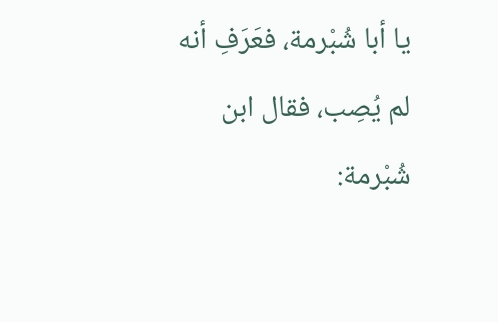يا أبا شُبْرمة، فعَرَفِ أنه لم يُصِب، فقال ابن شُبْرمة: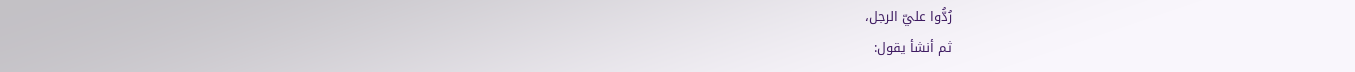رُدُّوا عليّ الرجل،
ثم أنشأ يقول: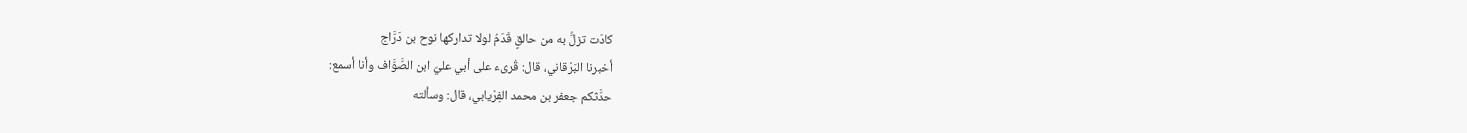كادَت تزلُّ به من حالقٍ قَدَمُ لولا تداركها نوح بن دَرَّاج
أخبرنا البَرْقاني، قال: قُرىء على أبي عليّ ابن الصَّوَّاف وأنا أسمع:
حدَّثكم جعفر بن محمد الفِرْيابي، قال: وسألته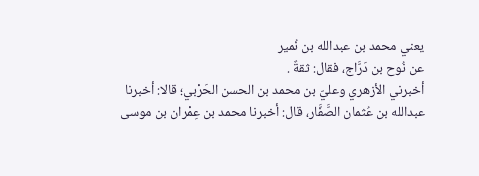يعني محمد بن عبدالله بن نُمير
عن نُوح بن دَرَّاج، فقال: ثقةٌ .
أخبرني الأزهري وعليّ بن محمد بن الحسن الحَرْبي؛ قالا: أخبرنا
عبدالله بن عُثمان الصَّفَّار، قال: أخبرنا محمد بن عِمْران بن موسى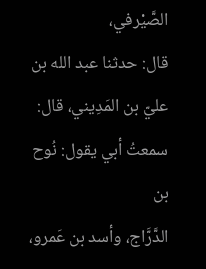الصَّيْرفي،
قال: حدثنا عبد الله بن عليّ بن المَدِيني، قال: سمعتُ أبي يقول: نُوح بن
الدَّرَّاج، وأسد بن عَمرو،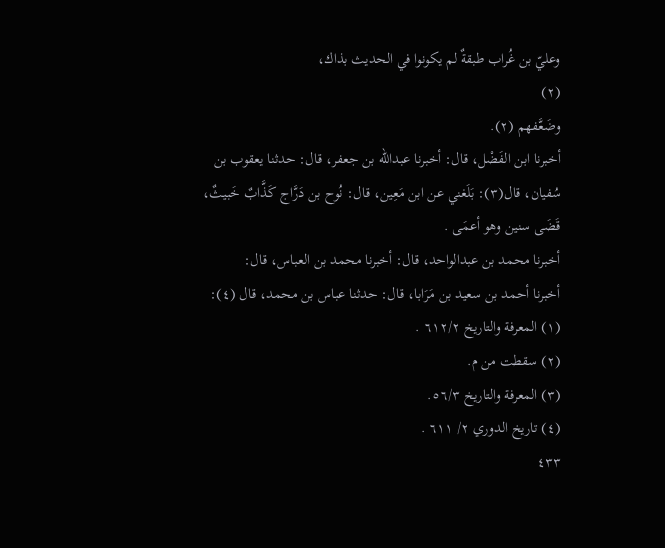وعليّ بن غُراب طبقةٌ لم يكونوا في الحديث بذاك،
(٢)
وضَعَّفهم (٢).
أخبرنا ابن الفَضْل، قال: أخبرنا عبدالله بن جعفر، قال: حدثنا يعقوب بن
سُفيان، قال(٣): بَلَغني عن ابن مَعِين، قال: نُوح بن دَرَّاج كَذَّابٌ خَبيثٌ،
قَضَى سنين وهو أعمَى .
أخبرنا محمد بن عبدالواحد، قال: أخبرنا محمد بن العباس، قال:
أخبرنا أحمد بن سعيد بن مَرَابا، قال: حدثنا عباس بن محمد، قال (٤):
(١) المعرفة والتاريخ ٦١٢/٢ .
(٢) سقطت من م.
(٣) المعرفة والتاريخ ٥٦/٣.
(٤) تاريخ الدوري ٢/ ٦١١ .
٤٣٣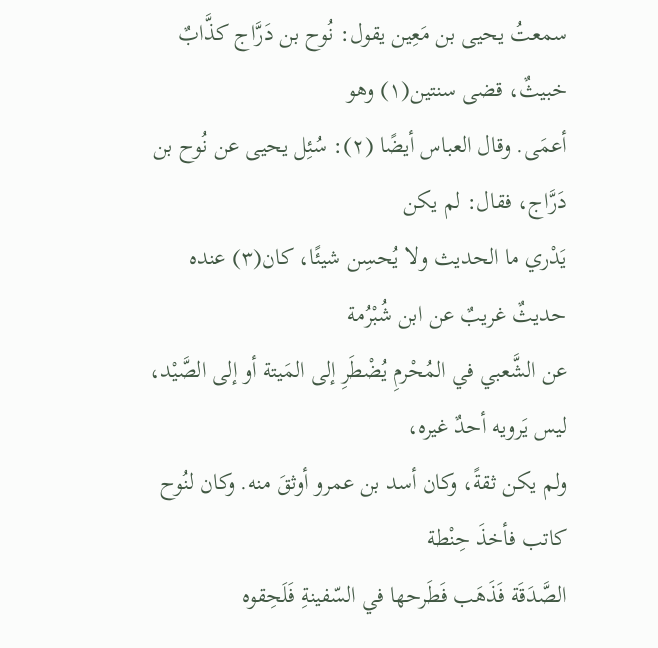سمعتُ يحيى بن مَعِين يقول: نُوح بن دَرَّاج كذَّابٌ خبيثٌ، قضى سنتين(١) وهو
أعمَى. وقال العباس أيضًا (٢): سُئِل يحيى عن نُوح بن دَرَّاج، فقال: لم يكن
يَدْري ما الحديث ولا يُحسِن شيئًا، كان(٣) عنده حديثٌ غريبٌ عن ابن شُبْرُمة
عن الشَّعبي في المُحْرمِ يُضْطَرِ إلى المَيتة أو إلى الصَّيْد، ليس يَرويه أحدٌ غيره،
ولم يكن ثقةً، وكان أسد بن عمرو أوثقَ منه. وكان لنُوح كاتب فأخذَ حِنْطة
الصَّدَقَة فَذَهَب فَطَرحها في السّفينةِ فَلَحِقوه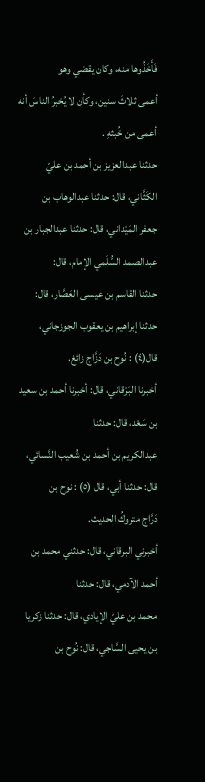فَأَخَذُوها منه، وكان يقضي وهو
أعمى ثلاثَ سنين، وكأن لا يُخبرُ الناسَ أنه أعمى من خُبثهِ .
حدثنا عبدالعزيز بن أحمد بن عليّ الكَثَّاني، قال: حدثنا عبدالوهاب بن
جعفر المَيْداني، قال: حدثنا عبدالجبار بن عبدالصمد السُّلَمي الإمام، قال:
حدثنا القاسم بن عيسى العَصَّار، قال: حدثنا إبراهيم بن يعقوب الجوزجاني،
قال(٤) : نُوح بن دَزَّاج زائغ.
أخبرنا البَرْقاني، قال: أخبرنا أحمد بن سعيد بن سَعْد، قال: حدثنا
عبدالكريم بن أحمد بن شُعيب النَّسائي، قال: حدثنا أبي، قال (٥) : نوح بن
دَرَّاج متروكُ الحدیث.
أخبرني البرقاني، قال: حدثني محمد بن أحمد الآدمي، قال: حدثنا
محمد بن عليّ الإيادي، قال: حدثنا زكريا بن يحيى السَّاجي، قال: نُوح بن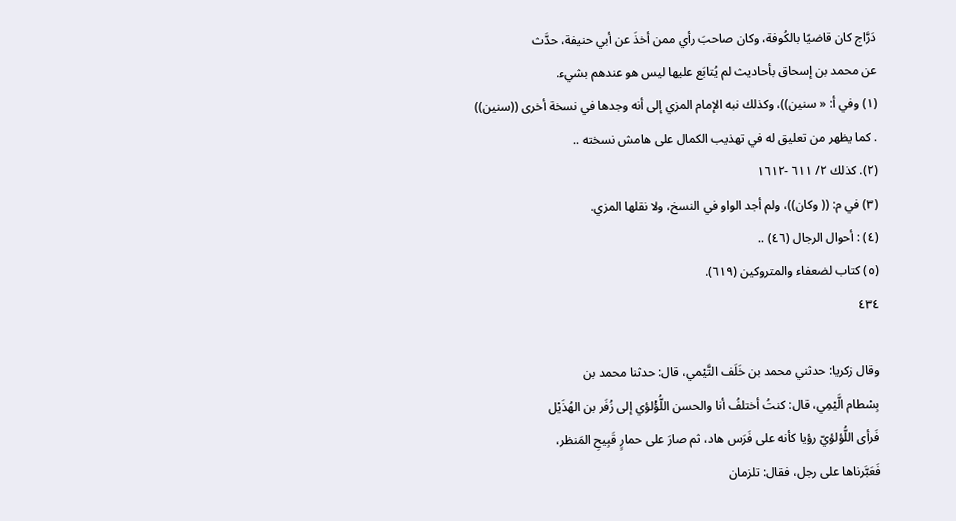دَرَّاج كان قاضيًا بالكُوفة، وكان صاحبَ رأي ممن أخذَ عن أبي حنيفة، حدَّث
عن محمد بن إسحاق بأحاديث لم يُتابَع عليها ليس هو عندهم بشيء.
(١) وفي أ: « سنين))، وكذلك نبه الإمام المزي إلى أنه وجدها في نسخة أخرى ((سنين))
. كما يظهر من تعليق له في تهذيب الكمال على هامش نسخته ..
(٢). كذلك ٢/ ٦١١ -١٦١٢
(٣) في م: (( وكان))، ولم أجد الواو في النسخ، ولا نقلها المزي.
(٤) : أحوال الرجال (٤٦) ..
(٥) كتاب لضعفاء والمتروكين (٦١٩).
٤٣٤

وقال زكريا: حدثني محمد بن خَلَف التَّيْمي، قال: حدثنا محمد بن
بِسْطام الَّيْمِي، قال: كنتُ أختلفُ أنا والحسن اللُّؤْلؤي إلى زُفَر بن الهُذَيْل
فَرأى اللُّؤلؤيّ رؤيا كأنه على فَرَس هاد، ثم صارَ على حمارٍ قَبِيحِ المَنظر،
فَعَبَّرناها على رجل، فقال: تلزمان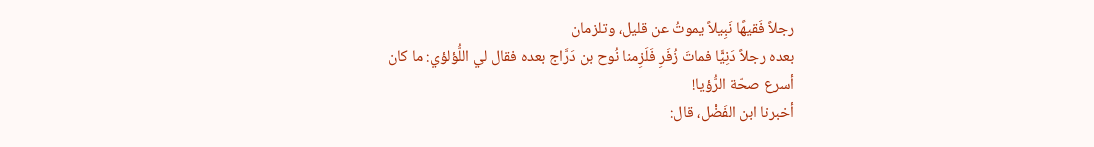رجلاً فَقيهًا نَبِيلاً يموتُ عن قليل، وتلزمان
بعده رجلاً دَنِيًّا فماتَ زُفَرِ فَلَزِمنا نُوح بن دَرَّاج بعده فقال لي اللُّؤلؤي: ما كان
أسرع صحّة الرُّؤيا!
أخبرنا ابن الفَضْل، قال: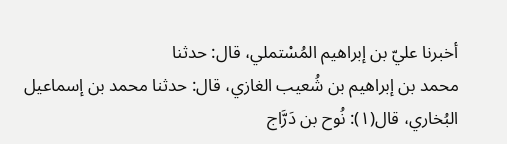أخبرنا عليّ بن إبراهيم المُسْتملي، قال: حدثنا
محمد بن إبراهيم بن شُعيب الغازي، قال: حدثنا محمد بن إسماعيل
البُخاري، قال(١): نُوح بن دَرَّاج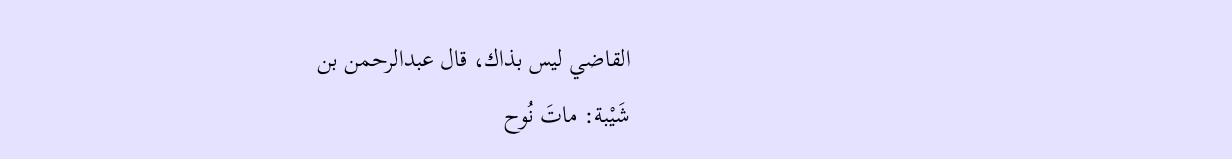القاضي ليس بذاك، قال عبدالرحمن بن
شَيْبة: ماتَ نُوح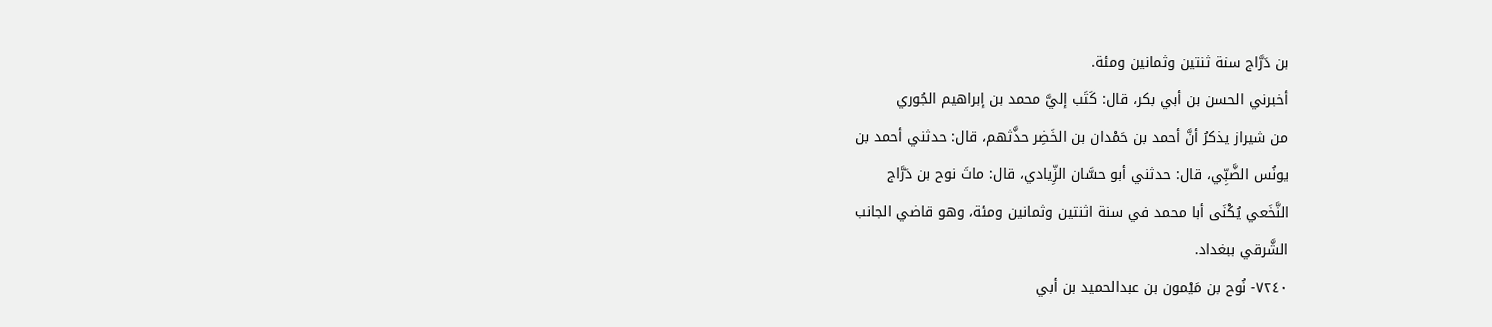بن دَرَّاج سنة ثنتين وثمانين ومئة.
أخبرني الحسن بن أبي بكر، قال: كَتَب إليَّ محمد بن إبراهيم الجُوري
من شيراز يذكرُ أنَّ أحمد بن حَمْدان بن الخَضِر حذَّثهم، قال: حدثني أحمد بن
يونُس الضَّبِّي، قال: حدثني أبو حسَّان الزِّيادي، قال: ماتَ نوح بن دَرَّاج
النَّخَعي يُكْنَى أبا محمد في سنة اثنتين وثمانين ومئة، وهو قاضي الجانب
الشَّرقي ببغداد.
٧٢٤٠- نُوح بن مَيْمون بن عبدالحميد بن أبي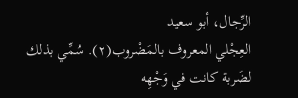الرِّجال، أبو سعيد
العِجْلي المعروف بالمَضْروب(٢). سُمِّي بذلك لضَربة كانت في وَجْهِه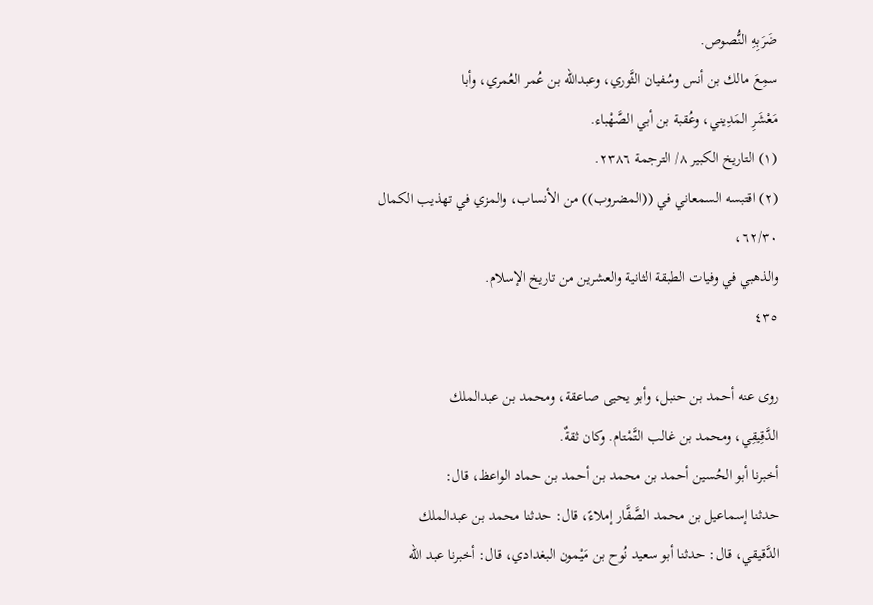ضَرَبِهِ النُّصوص.
سمِعَ مالك بن أنس وسُفيان الثَّوري، وعبدالله بن عُمر العُمري، وأبا
مَعْشَرِ المَدِيني، وعُقبة بن أبي الصَّهْباء.
(١) التاريخ الكبير ٨/ الترجمة ٢٣٨٦.
(٢) اقتبسه السمعاني في ((المضروب)) من الأنساب، والمزي في تهذيب الكمال ٦٢/٣٠،
والذهبي في وفيات الطبقة الثانية والعشرين من تاريخ الإسلام.
٤٣٥

روى عنه أحمد بن حنبل، وأبو يحيى صاعقة، ومحمد بن عبدالملك
الدَّقِيقِي، ومحمد بن غالب التَّمْتام. وكان ثقةٌ.
أخبرنا أبو الحُسين أحمد بن محمد بن أحمد بن حماد الواعظ، قال:
حدثنا إسماعيل بن محمد الصَّفَّار إملاءً، قال: حدثنا محمد بن عبدالملك
الدَّقيقي، قال: حدثنا أبو سعيد نُوح بن مَيْمون البغدادي، قال: أخبرنا عبد الله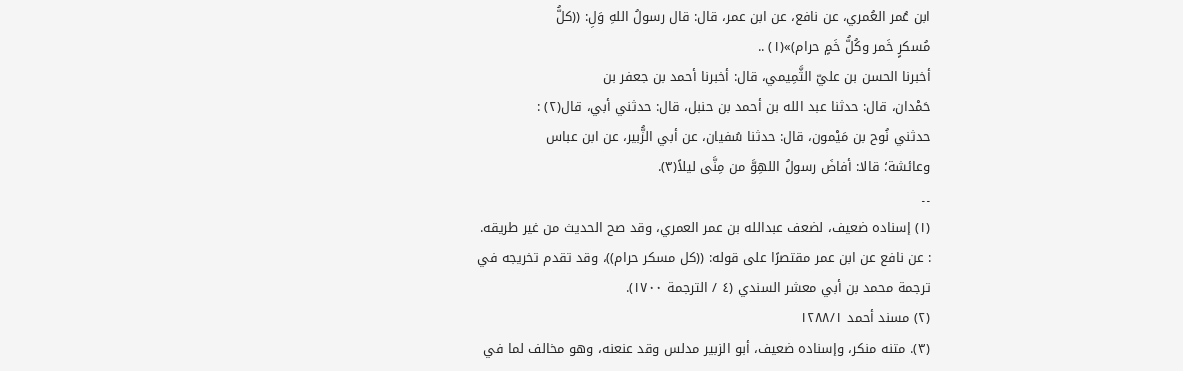ابن عُمر العُمري، عن نافع، عن ابن عمر، قال: قال رسولُ اللهِ وَلِ: ((كلُّ
مُسكرٍ خَمر وكُلُّ خَمٍ حرام)»(١) ..
أخبرنا الحسن بن عليّ الثَّمِيمي، قال: أخبرنا أحمد بن جعفر بن
حَمْدان، قال: حدثنا عبد الله بن أحمد بن حنبل، قال: حدثني أبي، قال(٢) :
حدثني نُوح بن مَيْمون، قال: حدثنا سُفيان، عن أبي الزُّبير، عن ابن عباس
وعائشة؛ قالا: أفاضَ رسولُ اللهِوَّ من مِنَّى ليلاً(٣).
۔۔
(١) إسناده ضعيف، لضعف عبدالله بن عمر العمري، وقد صح الحديث من غير طريقه.
: عن نافع عن ابن عمر مقتصرًا على قوله: ((كل مسكر حرام))، وقد تقدم تخريجه في
ترجمة محمد بن أبي معشر السندي (٤ / الترجمة ١٧٠٠).
(٢) مسند أحمد ١٢٨٨/١
(٣). متنه منكر، وإسناده ضعيف، أبو الزبير مدلس وقد عنعنه، وهو مخالف لما في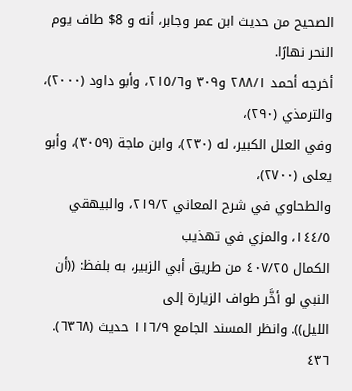الصحيح من حديث ابن عمر وجابر، أنه و 8$ طاف يوم النحر نهارًا.
أخرجه أحمد ٢٨٨/١ و٣٠٩ و٢١٥/٦، وأبو داود (٢٠٠٠)، والترمذي (٢٩٠)،
وفي العلل الكبير، له (٢٣٠)، وابن ماجة (٣٠٥٩)، وأبو يعلى (٢٧٠٠)،
والطحاوي في شرح المعاني ٢١٩/٢، والبيهقي ١٤٤/٥، والمزي في تهذيب
الكمال ٤٠٧/٢٥ من طريق أبي الزبير، به بلفظ: ((أن النبي لو أخَّر طواف الزيارة إلى
الليل)). وانظر المسند الجامع ١١٦/٩ حديث (٦٣٦٨).
٤٣٦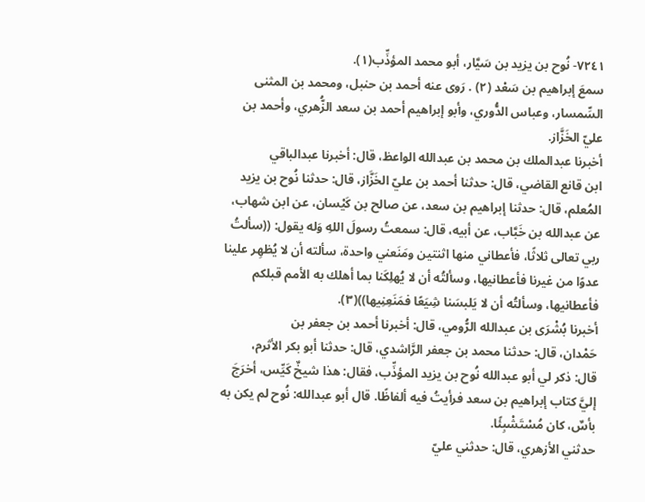٧٢٤١- نُوح بن يزيد بن سَيَّار، أبو محمد المؤذِّب(١).
سمعَ إبراهيم بن سَعْد (٢) . رَوى عنه أحمد بن حنبل، ومحمد بن المثنى
السِّمسار، وعباس الدُّوري، وأبو إبراهيم أحمد بن سعد الزُّهري، وأحمد بن
عليّ الخَزَّاز.
أخبرنا عبدالملك بن محمد بن عبدالله الواعظ، قال: أخبرنا عبدالباقي
ابن قانع القاضي، قال: حدثنا أحمد بن عليّ الخَزَّاز، قال: حدثنا نُوح بن يزيد
المُعلم، قال: حدثنا إبراهيم بن سعد، عن صالح بن كَيْسان، عن ابن شهاب،
عن عبدالله بن خَبَّاب، عن أبيه، قال: سمعتُ رسولَ اللهِ وَله يقول: ((سألتُ
ربي تعالى ثلاثًا، فأعطاني منها اثنتين ومَنَعني واحدة، سألته أن لا يُظهِر علينا
عدوًا من غيرنا فأعطانيها، وسألتُه أن لا يُهلِكَنا بما أهلك به الأمم قبلكم
فأعطانيها، وسألتُه أن لا يَلبسَنا شِيَعًا فمَنَعِنِيها))(٣).
أخبرنا بُشْرَى بن عبدالله الرُّومي، قال: أخبرنا أحمد بن جعفر بن
حَمْدان، قال: حدثنا محمد بن جعفر الرَّاشدي، قال: حدثنا أبو بكر الأثرم،
قال: ذكر لي أبو عبدالله نُوح بن يزيد المؤذِّب، فقال: هذا شيخٌ كَيِّس، أخرَجَ
إليَّ كتاب إبراهيم بن سعد فرأيتُ فيه ألفاظًا. قال أبو عبدالله: نُوح لم يكن به
بأسٌ، كان مُسْتَشْبِئًا.
حدثني الأزهري، قال: حدثني عليّ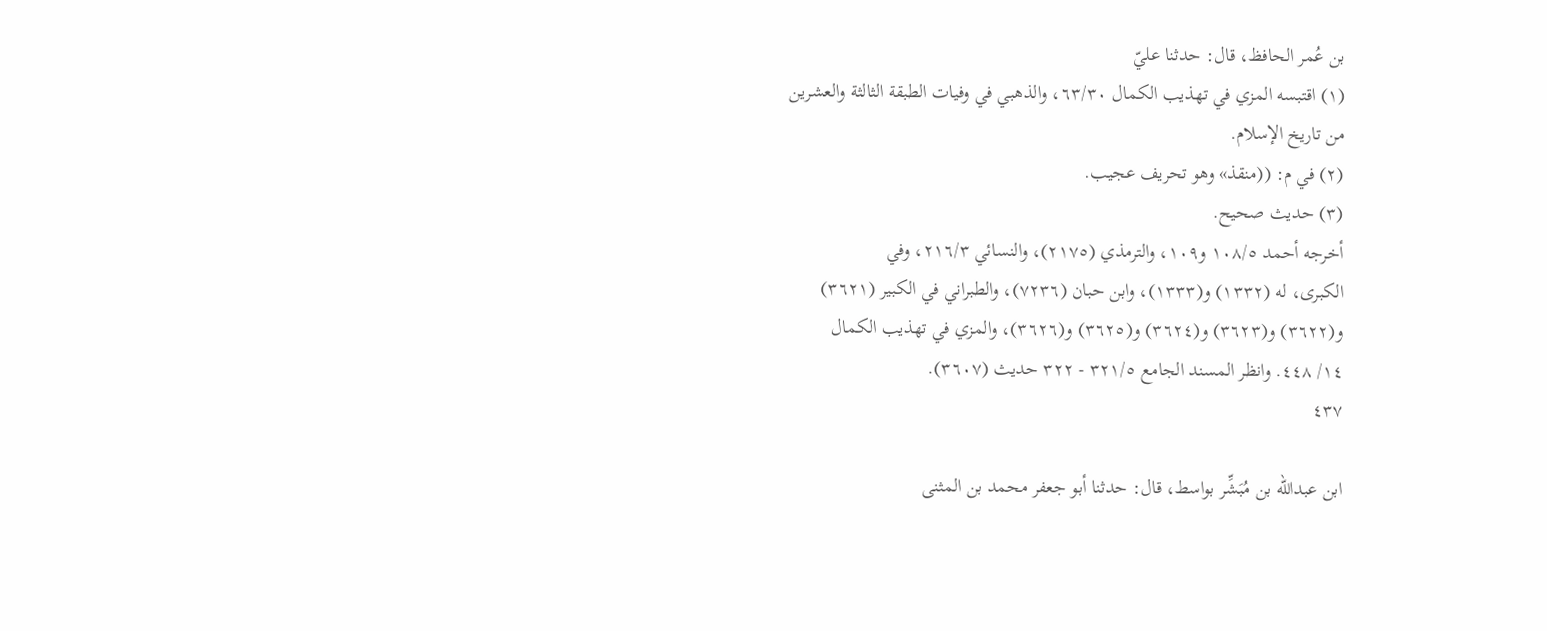بن عُمر الحافظ، قال: حدثنا عليّ
(١) اقتبسه المزي في تهذيب الكمال ٦٣/٣٠، والذهبي في وفيات الطبقة الثالثة والعشرين
من تاريخ الإسلام.
(٢) في م: ((منقذ» وهو تحريف عجيب.
(٣) حديث صحيح.
أخرجه أحمد ١٠٨/٥ و١٠٩، والترمذي (٢١٧٥)، والنسائي ٢١٦/٣، وفي
الكبرى، له (١٣٣٢) و(١٣٣٣)، وابن حبان (٧٢٣٦)، والطبراني في الكبير (٣٦٢١)
و(٣٦٢٢) و(٣٦٢٣) و(٣٦٢٤) و(٣٦٢٥) و(٣٦٢٦)، والمزي في تهذيب الكمال
١٤/ ٤٤٨. وانظر المسند الجامع ٣٢١/٥ - ٣٢٢ حديث (٣٦٠٧).
٤٣٧

ابن عبدالله بن مُبَشِّر بواسط، قال: حدثنا أبو جعفر محمد بن المثنى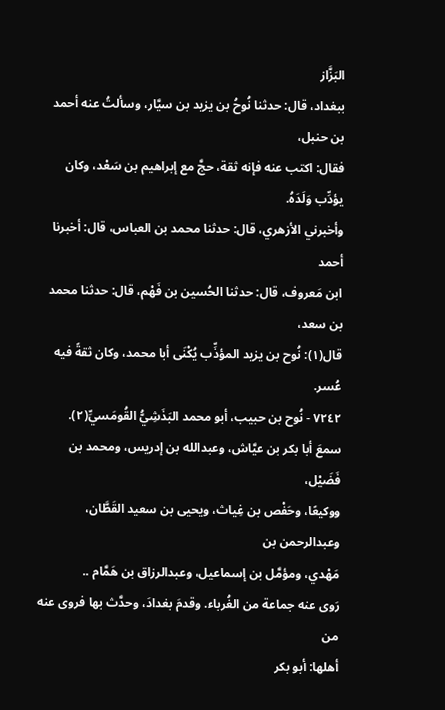البَزَّاز
ببغداد، قال: حدثنا نُوحُ بن يزيد بن سيَّار، وسألتُ عنه أحمد بن حنبل،
فقال: اكتب عنه فإنه ثقة، حجَّ مع إبراهيم بن سَعْد، وكان يؤدِّب وَلَدَهُ.
وأخبرني الأزهري، قال: حدثنا محمد بن العباس، قال: أخبرنا أحمد
ابن مَعروف، قال: حدثنا الحُسين بن فَهْم، قال: حدثنا محمد بن سعد،
قال(١): نُوح بن يزيد المؤذِّب يُكْنَى أبا محمد، وكان ثقةً فيه عُسر.
٧٢٤٢ - نُوح بن حبيب، أبو محمد البَذَشِيُّ القُومَسيِّ(٢).
سمعَ أبا بكر بن عيَّاش، وعبدالله بن إدريس، ومحمد بن فَضَيْل،
ووكيعًا، وحَفْص بن غِياث، ويحيى بن سعيد القَطَّان، وعبدالرحمن بن
مَهْدي، ومؤمَّل بن إسماعيل، وعبدالرزاق بن هَمَّام ..
رَوى عنه جماعة من الغُرباء. وقدمَ بغدادَ، وحدَّث بها فروى عنه من
أهلها: أبو بكر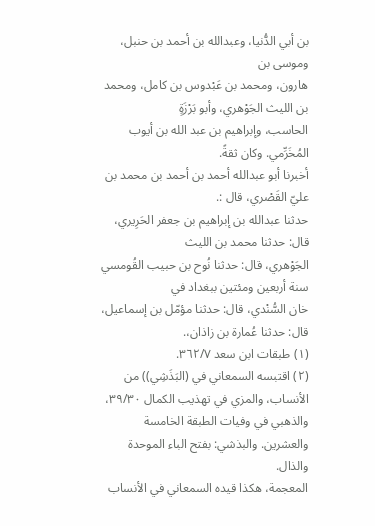بن أبي الدُّنيا، وعبدالله بن أحمد بن حنبل، وموسى بن
هارون، ومحمد بن عَبْدوس بن كامل، ومحمد بن الليث الجَوْهري، وأبو بَرْزَةٍ
الحاسب، وإبراهيم بن عبد الله بن أيوب المُخَرِّمي. وكان ثقةً.
أخبرنا أبو عبدالله أحمد بن أحمد بن محمد بن عليّ القَصْري، قال :.
حدثنا عبدالله بن إبراهيم بن جعفر الحَرِيري، قال: حدثنا محمد بن الليث
الجَوْهري، قال: حدثنا نُوح بن حبيب القُومسي سنة أربعين ومئتين ببغداد في
خان السُّنْدي، قال: حدثنا مؤمّل بن إسماعيل، قال: حدثنا عُمارة بن زاذان،.
(١) طبقات ابن سعد ٣٦٢/٧.
(٢) اقتبسه السمعاني في (البَذَشِي)) من الأنساب، والمزي في تهذيب الكمال ٣٩/٣٠،
والذهبي في وفيات الطبقة الخامسة والعشرين. والبذشي: بفتح الباء الموحدة والذال.
المعجمة، هكذا قیده السمعاني في الأنساب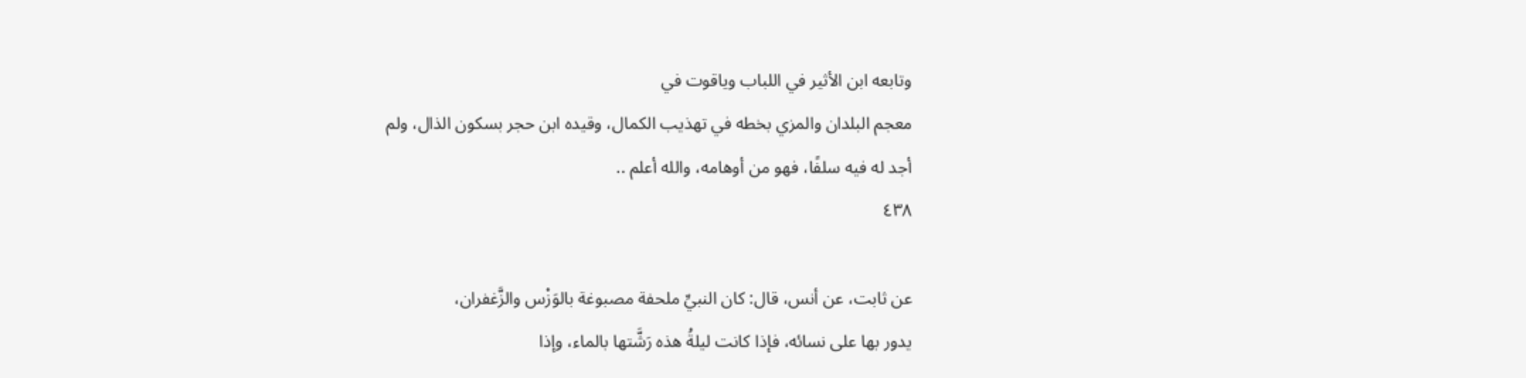وتابعه ابن الأثير في اللباب ویاقوت في
معجم البلدان والمزي بخطه في تهذيب الكمال، وقیده ابن حجر بسکون الذال، ولم
أجد له فيه سلفًا، فهو من أوهامه، والله أعلم ..
٤٣٨

عن ثابت، عن أنس، قال: كان النبيِّ ملحفة مصبوغة بالوَزْس والزَّغفران،
يدور بها على نسائه، فإذا كانت ليلةُ هذه رَشَّتها بالماء، وإذا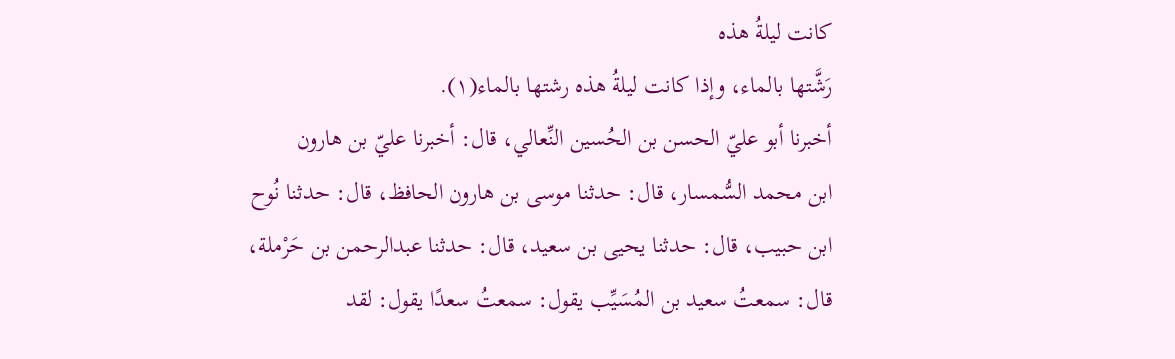كانت ليلةُ هذه
رَشَّتها بالماء، وإذا كانت ليلةُ هذه رشتها بالماء(١).
أخبرنا أبو عليّ الحسن بن الحُسين النِّعالي، قال: أخبرنا عليّ بن هارون
ابن محمد السُّمسار، قال: حدثنا موسى بن هارون الحافظ، قال: حدثنا نُوح
ابن حبيب، قال: حدثنا يحيى بن سعيد، قال: حدثنا عبدالرحمن بن حَرْملة،
قال: سمعتُ سعيد بن المُسَيِّب يقول: سمعتُ سعدًا يقول: لقد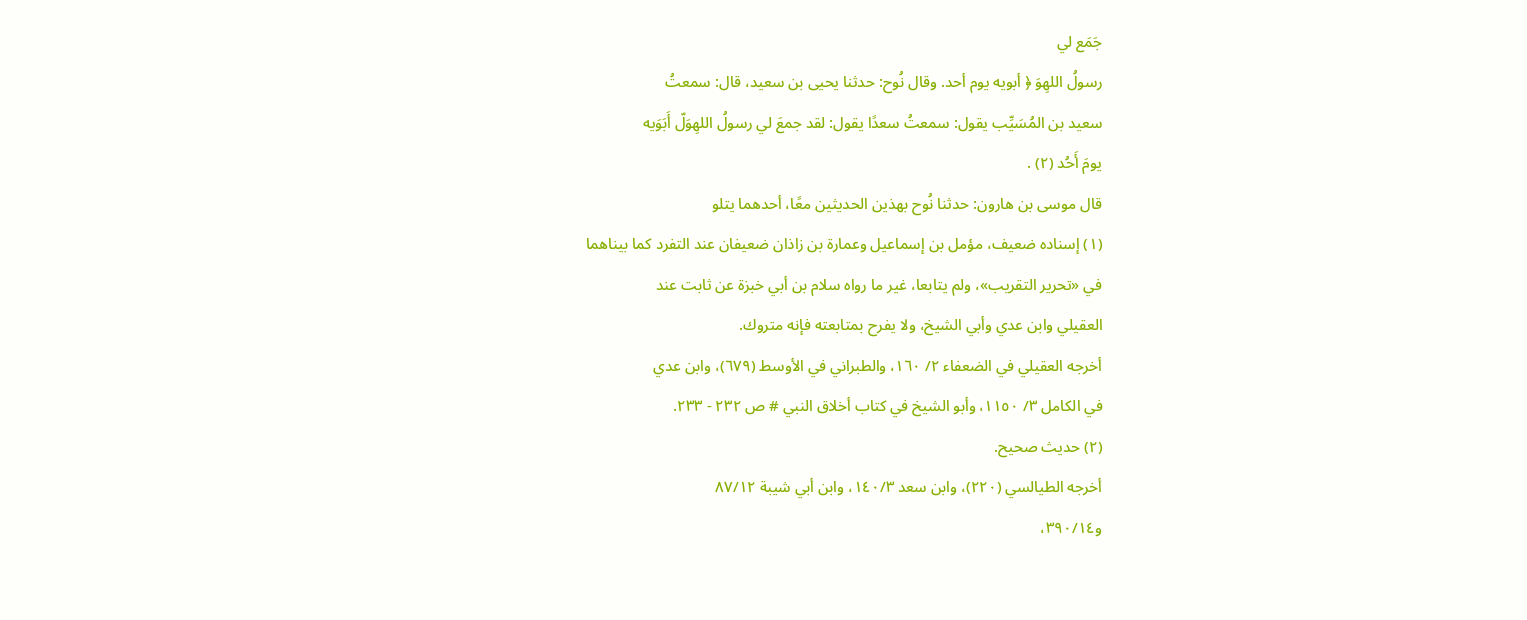جَمَع لي
رسولُ اللهِوَ ﴿ أبويه يوم أحد. وقال نُوح: حدثنا يحيى بن سعيد، قال: سمعتُ
سعيد بن المُسَيِّب يقول: سمعتُ سعدًا يقول: لقد جمعَ لي رسولُ اللهِوَلّ أَبَوَيه
يومَ أَحُد (٢) .
قال موسى بن هارون: حدثنا نُوح بهذين الحديثين معًا، أحدهما يتلو
(١) إسناده ضعيف، مؤمل بن إسماعيل وعمارة بن زاذان ضعيفان عند التفرد كما بيناهما
في «تحرير التقريب»، ولم يتابعا، غير ما رواه سلام بن أبي خبزة عن ثابت عند
العقيلي وابن عدي وأبي الشيخ، ولا يفرح بمتابعته فإنه متروك.
أخرجه العقيلي في الضعفاء ٢/ ١٦٠، والطبراني في الأوسط (٦٧٩)، وابن عدي
في الكامل ٣/ ١١٥٠، وأبو الشيخ في كتاب أخلاق النبي # ص ٢٣٢ - ٢٣٣.
(٢) حديث صحيح.
أخرجه الطيالسي (٢٢٠)، وابن سعد ١٤٠/٣، وابن أبي شيبة ٨٧/١٢
و٣٩٠/١٤،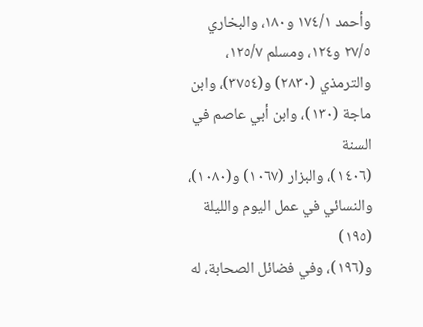وأحمد ١٧٤/١ و١٨٠، والبخاري ٢٧/٥ و١٢٤، ومسلم ١٢٥/٧،
والترمذي (٢٨٣٠) و(٣٧٥٤)، وابن ماجة (١٣٠)، وابن أبي عاصم في السنة
(١٤٠٦)، والبزار (١٠٦٧) و(١٠٨٠)، والنسائي في عمل اليوم والليلة (١٩٥)
و(١٩٦)، وفي فضائل الصحابة، له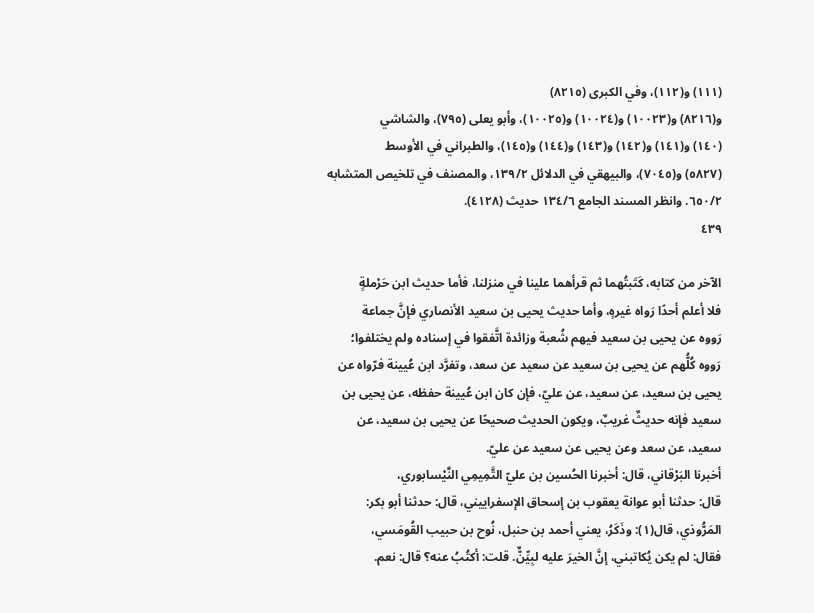(١١١) و(١١٢)، وفي الكبرى (٨٢١٥)
و(٨٢١٦) و(١٠٠٢٣) و(١٠٠٢٤) و(١٠٠٢٥)، وأبو يعلى (٧٩٥)، والشاشي
(١٤٠) و(١٤١) و(١٤٢) و(١٤٣) و(١٤٤) و(١٤٥)، والطبراني في الأوسط
(٥٨٢٧) و(٧٠٤٥)، والبيهقي في الدلائل ١٣٩/٢، والمصنف في تلخيص المتشابه
٦٥٠/٢. وانظر المسند الجامع ١٣٤/٦ حديث (٤١٢٨).
٤٣٩

الآخر من كتابه، كَتَبتُهما ثم قرأهما علينا في منزلنا، فأما حديث ابن حَرْملةٍ
فلا أعلم أحدًا رَواه غيرهٍ، وأما حديث يحيى بن سعيد الأنصاري فإنَّ جماعة
رَووه عن يحيى بن سعيد فيهم شُعبة وزائدة اتَّفقوا في إسناده ولم يختلفوا؛
رَووه كُلُّهم عن يحيى بن سعيد عن سعيد عن سعد، وتفرَّد ابن عُيينة فرّواه عن
یحیی بن سعيد، عن سعيد، عن عليّ، فإن كان ابن عُیینة حفظه، عن يحيى بن
سعيد فإنه حديثٌ غريبٌ، ويكون الحديث صحيحًا عن يحيى بن سعيد، عن
سعيد، عن سعد وعن يحيى عن سعيد عن عليّ.
أخبرنا البَرْقاني، قال: أخبرنا الحُسين بن عليّ التَّمِيمِي النَّيْسابوري،
قال: حدثنا أبو عوانة يعقوب بن إسحاق الإسفراييني، قال: حدثنا أبو بكر:
المَرُّوذي، قال(١): وذَكَرُ، يعني أحمد بن حنبل، نُوح بن حبيب القُومَسي،
فقال: لم يكن يُكاتبني، إنَّ الخيرَ عليه لبِيِّنٌّ. قلت: أكتُبُ عنه؟ قال: نعم.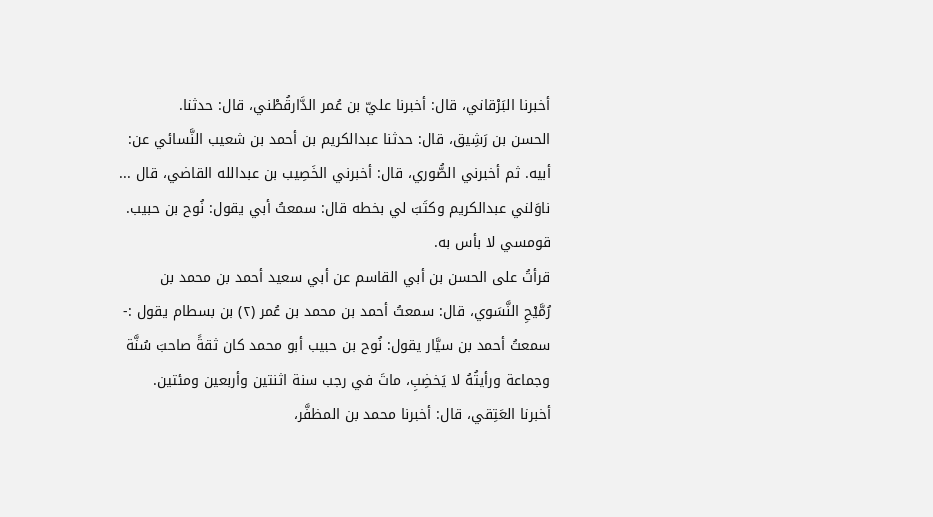أخبرنا البَرْقاني، قال: أخبرنا عليّ بن عُمر الدَّارقُطْني، قال: حدثنا.
الحسن بن رَشِيق، قال: حدثنا عبدالكريم بن أحمد بن شعيب النَّسائي عن:
أبيه. ثم أخبرني الصُّوري، قال: أخبرني الخَصِيب بن عبدالله القاضي، قال ...
ناوَلني عبدالكريم وكتَبَ لي بخطه قال: سمعتُ أبي يقول: نُوح بن حبيب.
قومسي لا بأس به.
قرأتُ على الحسن بن أبي القاسم عن أبي سعيد أحمد بن محمد بن
رُمَّيْحِ النَّسَوي، قال: سمعتُ أحمد بن محمد بن عُمر (٢) بن بسطام يقول :-
سمعتُ أحمد بن سيَّار يقول: نُوح بن حبيب أبو محمد كان ثقةً صاحبَ سُنَّة
وجماعة ورأيتُهُ لا يَخضِبِ، ماتَ في رجب سنة اثنتين وأربعين ومئتين.
أخبرنا العَتِقي، قال: أخبرنا محمد بن المظفَّر،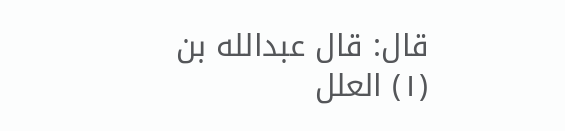قال: قال عبدالله بن
(١) العلل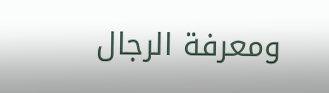ومعرفة الرجال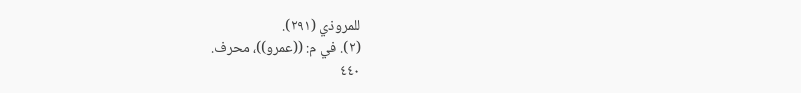للمروذي (٢٩١).
(٢). في م: ((عمرو))، محرف.
٤٤٠